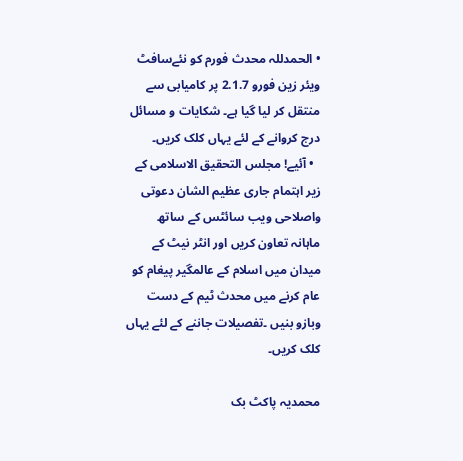• الحمدللہ محدث فورم کو نئےسافٹ ویئر زین فورو 2.1.7 پر کامیابی سے منتقل کر لیا گیا ہے۔ شکایات و مسائل درج کروانے کے لئے یہاں کلک کریں۔
  • آئیے! مجلس التحقیق الاسلامی کے زیر اہتمام جاری عظیم الشان دعوتی واصلاحی ویب سائٹس کے ساتھ ماہانہ تعاون کریں اور انٹر نیٹ کے میدان میں اسلام کے عالمگیر پیغام کو عام کرنے میں محدث ٹیم کے دست وبازو بنیں ۔تفصیلات جاننے کے لئے یہاں کلک کریں۔

محمدیہ پاکٹ بک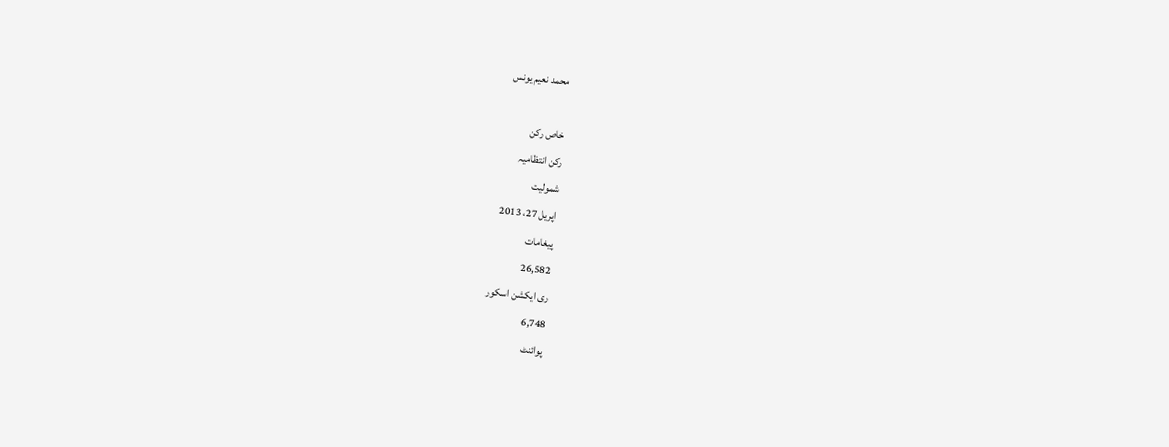محمد نعیم یونس

خاص رکن
رکن انتظامیہ
شمولیت
اپریل 27، 2013
پیغامات
26,582
ری ایکشن اسکور
6,748
پوائنٹ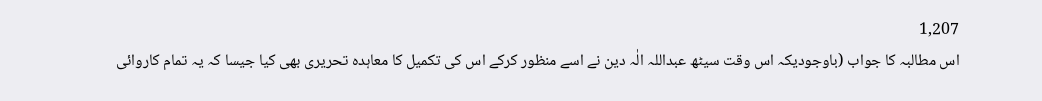1,207
اس مطالبہ کا جواب (باوجودیکہ اس وقت سیٹھ عبداللہ الٰہ دین نے اسے منظور کرکے اس کی تکمیل کا معاہدہ تحریری بھی کیا جیسا کہ یہ تمام کاروائی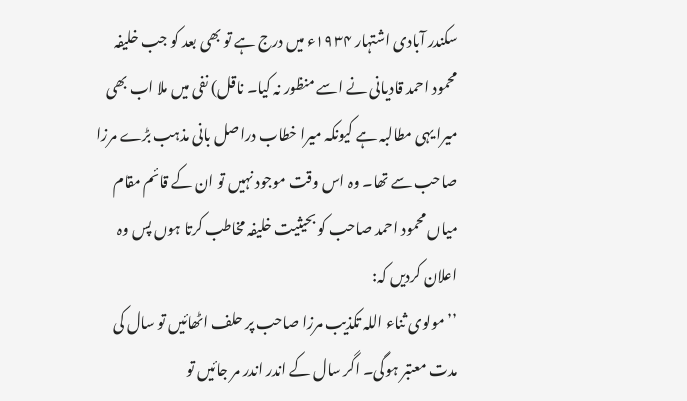سکندر آبادی اشتہار ۱۹۳۴ء میں درج ہے تو بھی بعد کو جب خلیفہ محمود احمد قادیانی نے اسے منظور نہ کیا۔ ناقل) نفی میں ملا اب بھی میرا یہی مطالبہ ہے کیونکہ میرا خطاب دراصل بانی مذہب بڑے مرزا صاحب سے تھا۔ وہ اس وقت موجود نہیں تو ان کے قائم مقام میاں محمود احمد صاحب کو بحیثیت خلیفہ مخاطب کرتا ہوں پس وہ اعلان کردیں کہ:
’’ مولوی ثناء اللہ تکذیب مرزا صاحب پر حلف اٹھائیں تو سال کی مدت معتبر ہوگی۔ اگر سال کے اندر اندر مر جائیں تو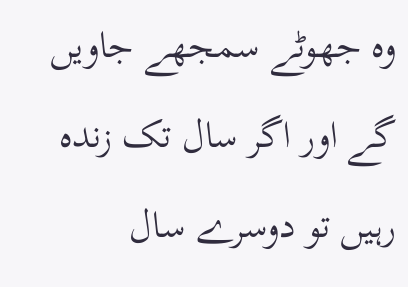وہ جھوٹے سمجھے جاویں گے اور اگر سال تک زندہ رہیں تو دوسرے سال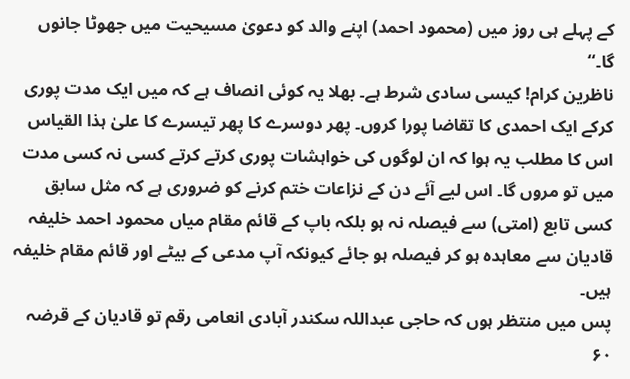کے پہلے ہی روز میں (محمود احمد) اپنے والد کو دعویٰ مسیحیت میں جھوٹا جانوں گا۔‘‘
ناظرین کرام! کیسی سادی شرط ہے۔ بھلا یہ کوئی انصاف ہے کہ میں ایک مدت پوری کرکے ایک احمدی کا تقاضا پورا کروں۔ پھر دوسرے کا پھر تیسرے کا علیٰ ہذا القیاس اس کا مطلب یہ ہوا کہ ان لوگوں کی خواہشات پوری کرتے کرتے کسی نہ کسی مدت میں تو مروں گا۔ اس لیے آئے دن کے نزاعات ختم کرنے کو ضروری ہے کہ مثل سابق کسی تابع (امتی) سے فیصلہ نہ ہو بلکہ باپ کے قائم مقام میاں محمود احمد خلیفہ قادیان سے معاہدہ ہو کر فیصلہ ہو جائے کیونکہ آپ مدعی کے بیٹے اور قائم مقام خلیفہ ہیں۔
پس میں منتظر ہوں کہ حاجی عبداللہ سکندر آبادی انعامی رقم تو قادیان کے قرضہ ۶۰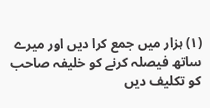(۱) ہزار میں جمع کرا دیں اور میرے ساتھ فیصلہ کرنے کو خلیفہ صاحب کو تکلیف دیں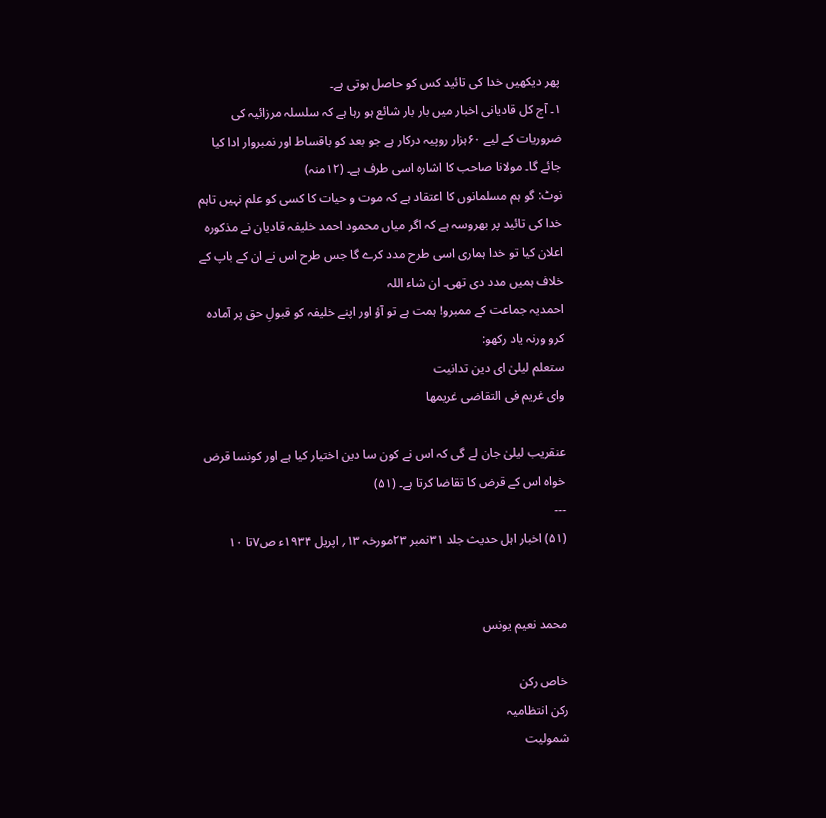پھر دیکھیں خدا کی تائید کس کو حاصل ہوتی ہے۔
۱۔ آج کل قادیانی اخبار میں بار بار شائع ہو رہا ہے کہ سلسلہ مرزائیہ کی ضروریات کے لیے ۶۰ہزار روپیہ درکار ہے جو بعد کو باقساط اور نمبروار ادا کیا جائے گا۔ مولانا صاحب کا اشارہ اسی طرف ہے۔ (۱۲منہ)
نوٹ: گو ہم مسلمانوں کا اعتقاد ہے کہ موت و حیات کا کسی کو علم نہیں تاہم خدا کی تائید پر بھروسہ ہے کہ اگر میاں محمود احمد خلیفہ قادیان نے مذکورہ اعلان کیا تو خدا ہماری اسی طرح مدد کرے گا جس طرح اس نے ان کے باپ کے خلاف ہمیں مدد دی تھی۔ ان شاء اللہ
احمدیہ جماعت کے ممبرو! ہمت ہے تو آؤ اور اپنے خلیفہ کو قبولِ حق پر آمادہ کرو ورنہ یاد رکھو:
ستعلم لیلیٰ ای دین تدانیت
وای غریم فی التقاضی غریمھا

عنقریب لیلیٰ جان لے گی کہ اس نے کون سا دین اختیار کیا ہے اور کونسا قرض خواہ اس کے قرض کا تقاضا کرتا ہے۔ (۵۱)
---
(۵۱) اخبار اہل حدیث جلد ۳۱نمبر ۲۳مورخہ ۱۳؍ اپریل ۱۹۳۴ء ص۷تا ۱۰


محمد نعیم یونس

خاص رکن
رکن انتظامیہ
شمولیت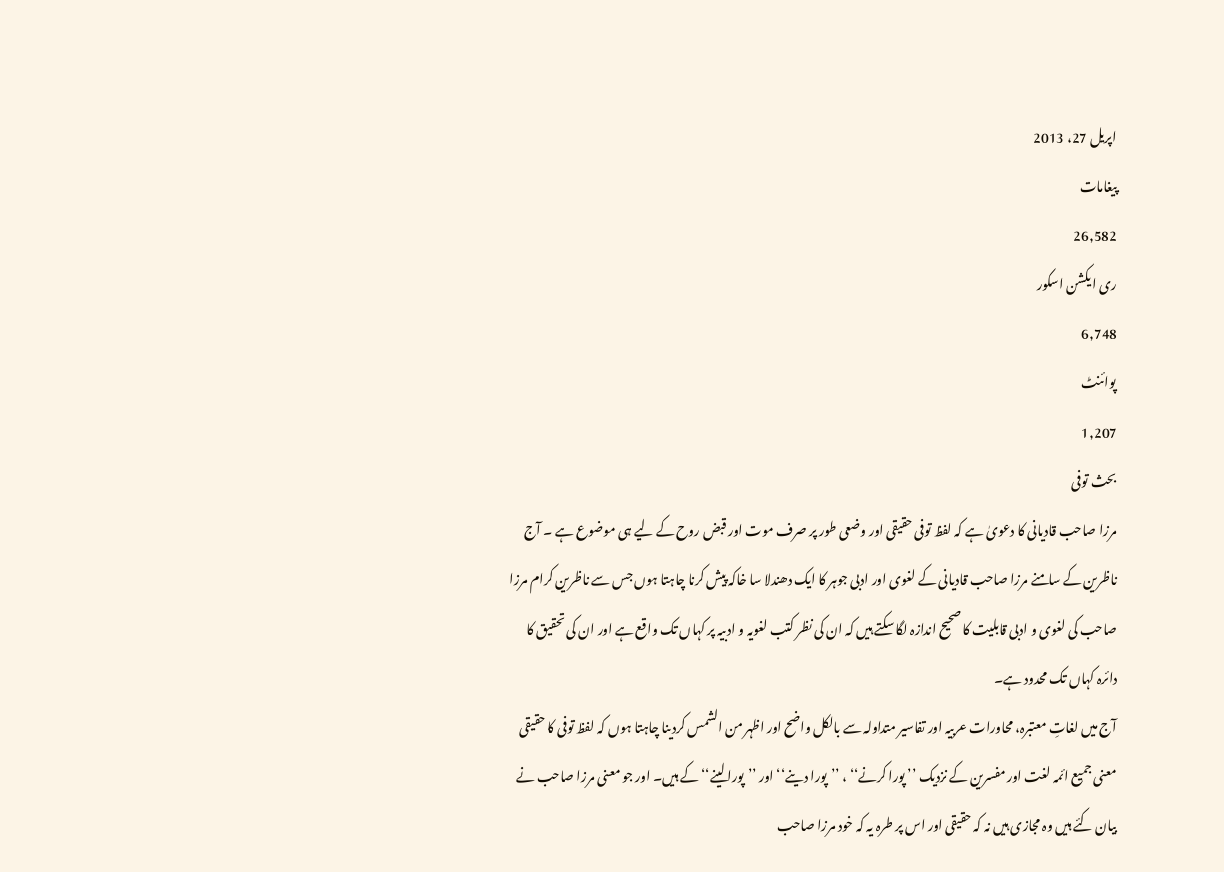اپریل 27، 2013
پیغامات
26,582
ری ایکشن اسکور
6,748
پوائنٹ
1,207
بحث توفی
مرزا صاحب قادیانی کا دعویٰ ہے کہ لفظ توفی حقیقی اور وضعی طور پر صرف موت اور قبض روح کے لیے ہی موضوع ہے ۔ آج ناظرین کے سامنے مرزا صاحب قادیانی کے لغوی اور ادبی جوہر کا ایک دھندلا سا خاکہ پیش کرنا چاہتا ہوں جس سے ناظرین کرام مرزا صاحب کی لغوی و ادبی قابلیت کا صحیح اندازہ لگا سکتے ہیں کہ ان کی نظر کتب لغویہ و ادبیہ پر کہاں تک واقع ہے اور ان کی تحقیق کا دائرہ کہاں تک محدود ہے۔
آج میں لغاتِ معتبرہ، محاورات عربیہ اور تفاسیر متداولہ سے بالکل واضح اور اظہر من الشمس کردینا چاہتا ہوں کہ لفظ توفی کا حقیقی معنی جمیع ائمہ لغت اور مفسرین کے نزدیک ’’ پورا کرنے‘‘ ، ’’پورا دینے‘‘ اور ’’پورا لینے‘‘ کے ہیں۔ اور جو معنی مرزا صاحب نے بیان کئے ہیں وہ مجازی ہیں نہ کہ حقیقی اور اس پر طرہ یہ کہ خود مرزا صاحب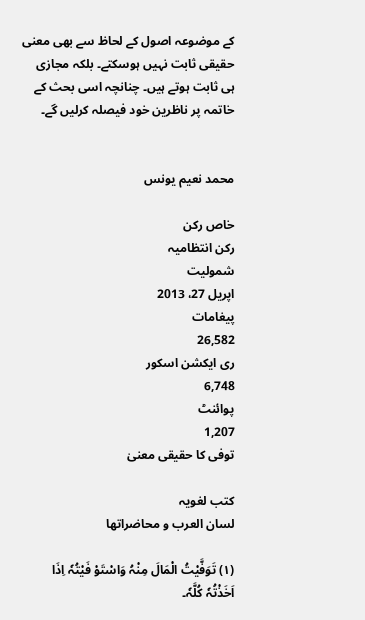کے موضوعہ اصول کے لحاظ سے بھی معنی حقیقی ثابت نہیں ہوسکتے۔ بلکہ مجازی ہی ثابت ہوتے ہیں۔ چنانچہ اسی بحث کے خاتمہ پر ناظرین خود فیصلہ کرلیں گے۔


محمد نعیم یونس

خاص رکن
رکن انتظامیہ
شمولیت
اپریل 27، 2013
پیغامات
26,582
ری ایکشن اسکور
6,748
پوائنٹ
1,207
توفی کا حقیقی معنیٰ

کتب لغویہ
لسان العرب و محاضراتھا

(۱) تَوَفَّیْتُ الْمَالَ مِنْہُ وَاسْتَوْ فَیْتُہٗ اِذَا اَخَذْتُہٗ کُلَّہٗ۔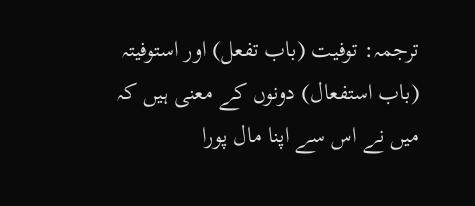ترجمہ: توفیت (باب تفعل) اور استوفیتہ (باب استفعال) دونوں کے معنی ہیں کہ میں نے اس سے اپنا مال پورا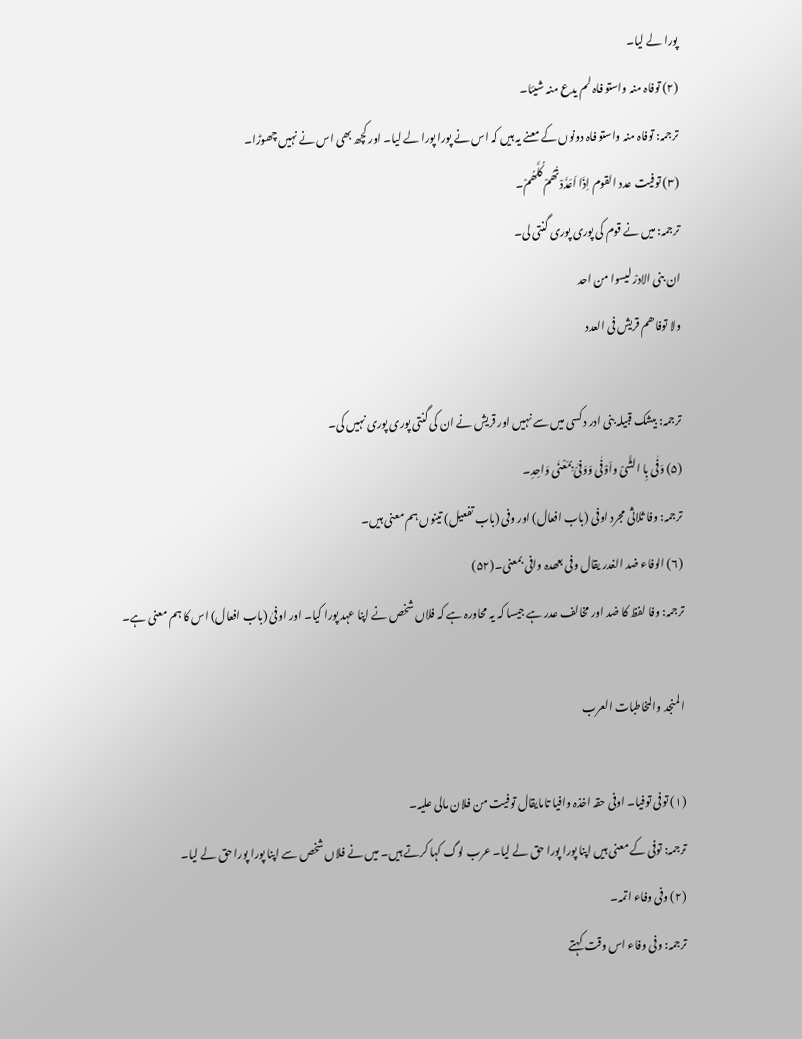پورا لے لیا۔
(۲) توفاہ منہ واستو فاہ لم یدع منہ شیئا۔
ترجمہ: توفاہ منہ واستو فاہ دونوں کے معنے یہ ہیں کہ اس نے پورا پورا لے لیا۔ اور کچھ بھی اس نے نہیں چھوڑا۔
(۳) توفیت عدد القوم اِذَا اَعَدَّدْتُھُمْ کُلَّھُمْ۔
ترجمہ: میں نے قوم کی پوری پوری گنتی لی۔
ان بنی الادرْ لیسوا من احد
ولا توفاھم قریش فی العدد

ترجمہ: بیشک قبیلہ بنی ادر دکسی میں سے نہیں اور قریش نے ان کی گنتی پوری پوری نہیں کی۔
(۵) وَفٰی بِا الشَّیْ واَوْفٰی وَوَفیّٰ بِمَعْنٰی وَاحِدِ۔
ترجمہ: وفا ثلاثی مجرد اوفی (باب افعال) اور وفی (باب تفعیل) تینوں ہم معنی ہیں۔
(۶) الوفاء ضد الغدر یقال وفی بعھدہ وافی بمعنی۔(۵۲)
ترجمہ: وفا لفظ کا ضد اور مخالف عدر ہے جیسا کہ یہ محاورہ ہے کہ فلاں شخص نے اپنا عہد پورا کیا۔ اور اوفیٰ (باب افعال) اس کا ہم معنی ہے۔

المنجد والمخاطبات العرب

(۱) توفی توفیا۔ اوفی حقہ اخذہ وافیا تامایقال توفیت من فلان مالی علیہ۔
ترجمہ: توفی کے معنی ہیں اپنا پورا پورا حق لے لیا۔ عرب لوگ کہا کرتے ہیں۔ میں نے فلاں شخص سے اپنا پورا پورا حق لے لیا۔
(۲) وفی وفاء اتمہ۔
ترجمہ: وفی وفاء اس وقت کہتے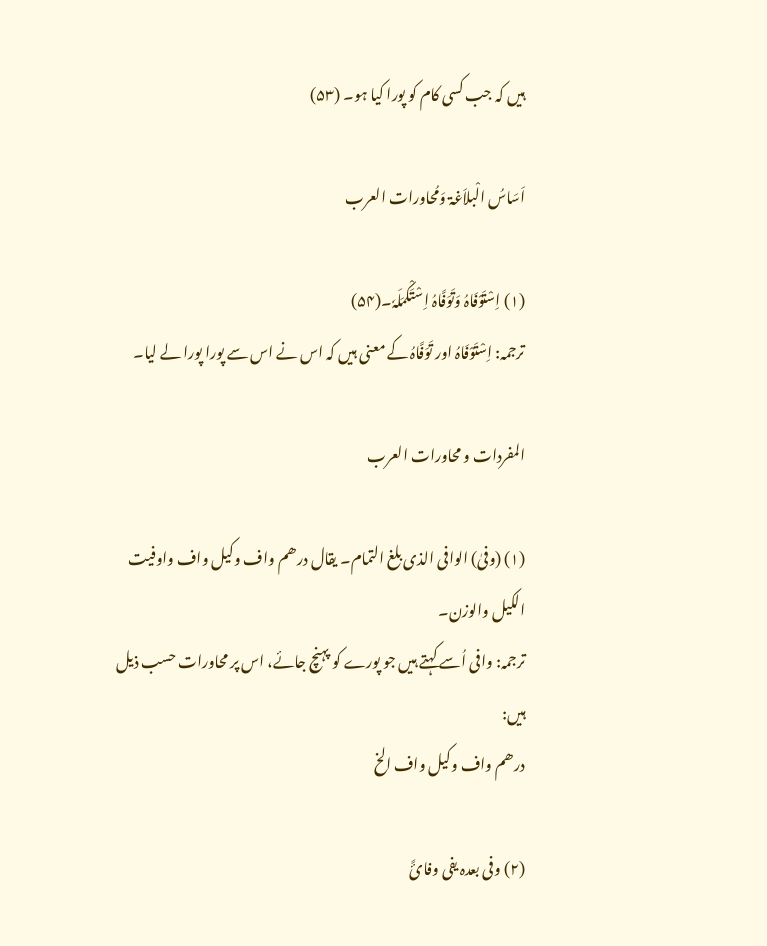ہیں کہ جب کسی کام کو پورا کیا ہو۔ (۵۳)

اَسَاسُ الْبلاَغۃ وَمُحاورات العرب

(۱) اِسْتَوْفَاہُ وَتَوَفَّاہُ اِسْتَکْمَلَہٗ۔(۵۴)
ترجمہ: اِسْتَوْفَاہُ اور تَوَفَّاہُ کے معنی ہیں کہ اس نے اس سے پورا پورا لے لیا۔

المفردات و محاورات العرب

(۱) (وفیٰ) الوافی الذی بلغ التمام۔ یقال درھم واف وکیل واف واوفیت الکیل والوزن۔
ترجمہ: وافی اُسے کہتے ہیں جو پورے کو پہنچ جائے، اس پر محاورات حسب ذیل ہیں:
درھم واف وکیل واف الخ

(۲) وفی بعدہ یفی وفائً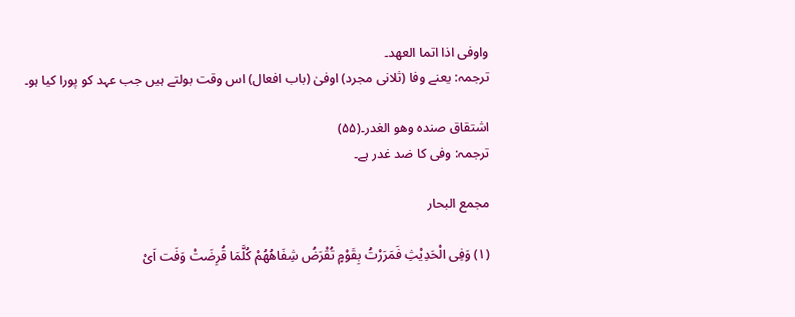واوفی اذا اتما العھد۔
ترجمہ: یعنے وفا (ثلانی مجرد) اوفیٰ (باب افعال) اس وقت بولتے ہیں جب عہد کو پورا کیا ہو۔

اشتقاق صندہ وھو الغدر۔(۵۵)
ترجمہ: وفی کا ضد غدر ہے۔

مجمع البحار

(۱) وَفِی الْحَدِیْثِ فَمَرَرْتُ بِقَوْمٍ تُقْرَضُ شِفَاھُھُمْ کُلَّمَا قُرِضَتْ وَفَت اَیْ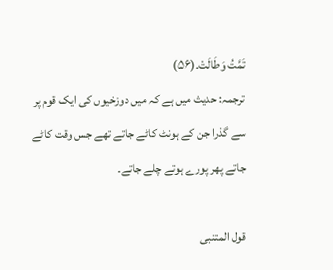تَمَّتُ وَطَالَتْ۔(۵۶)
ترجمہ: حدیث میں ہے کہ میں دوزخیوں کی ایک قوم پر سے گذرا جن کے ہونٹ کاٹے جاتے تھے جس وقت کاٹے جاتے پھر پورے ہوتے چلے جاتے۔

قول المتنبی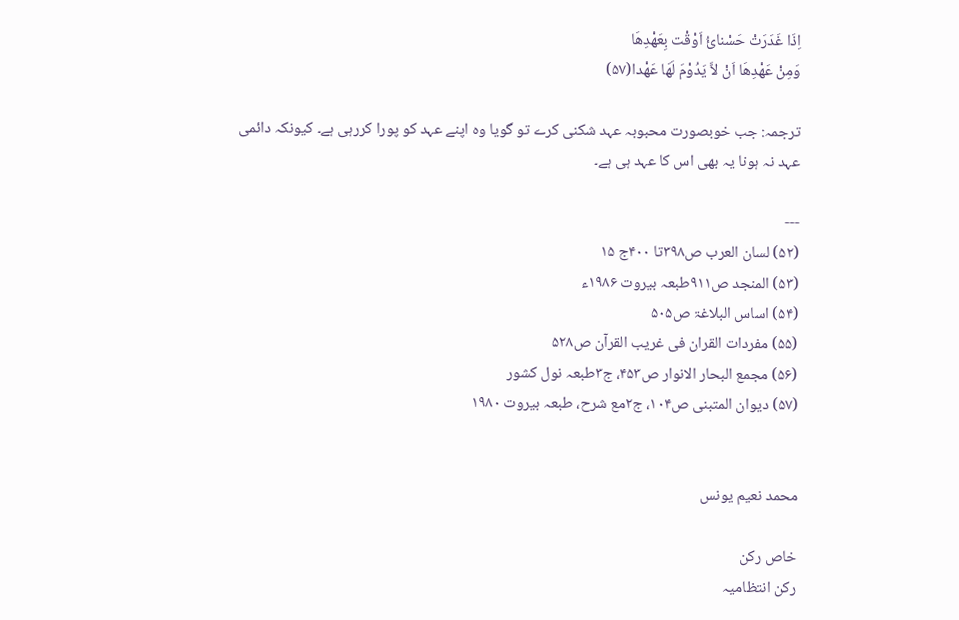اِذَا غَدَرَتْ حَسْنائُ اَوْقْت بِعَھْدِھَا
وَمِنْ عَھْدِھَا اَنْ لاَّ یَدُوْمَ لَھَا عَھْدا(۵۷)

ترجمہ: جب خوبصورت محبوبہ عہد شکنی کرے تو گویا وہ اپنے عہد کو پورا کررہی ہے۔ کیونکہ دائمی عہد نہ ہونا یہ بھی اس کا عہد ہی ہے۔

---
(۵۲) لسان العرب ص۳۹۸تا ۴۰۰ج ۱۵
(۵۳) المنجد ص۹۱۱طبعہ بیروت ۱۹۸۶ء
(۵۴) اساس البلاغۃ ص۵۰۵
(۵۵) مفردات القران فی غریب القرآن ص۵۲۸
(۵۶) مجمع البحار الانوار ص۴۵۳، ج۳طبعہ نول کشور
(۵۷) دیوان المتبنی ص۱۰۴، ج۲مع شرح، طبعہ بیروت ۱۹۸۰


محمد نعیم یونس

خاص رکن
رکن انتظامیہ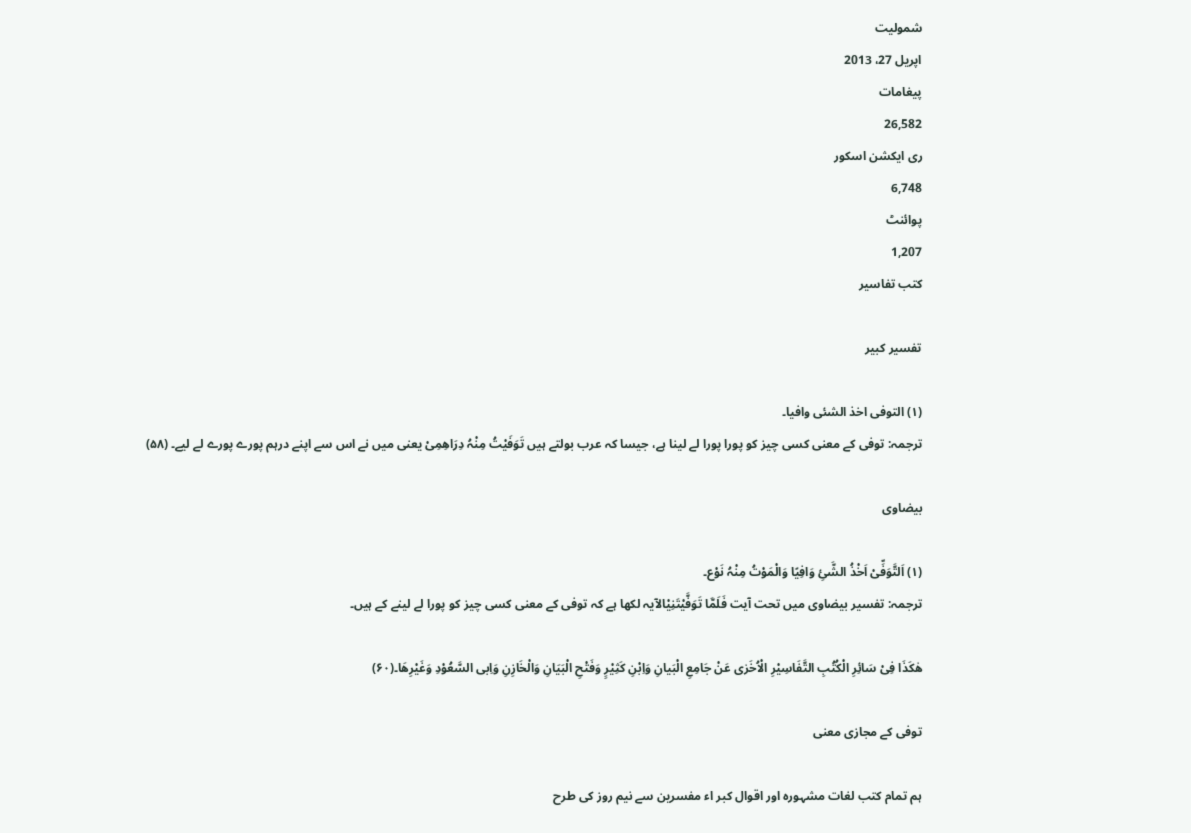شمولیت
اپریل 27، 2013
پیغامات
26,582
ری ایکشن اسکور
6,748
پوائنٹ
1,207
کتب تفاسیر

تفسیر کبیر

(۱) التوفی اخذ الشئی وافیا۔
ترجمہ: توفی کے معنی کسی چیز کو پورا پورا لے لینا ہے، جیسا کہ عرب بولتے ہیں تَوَفَیْتُ مِنْہُ دِرَاھِمِیْ یعنی میں نے اس سے اپنے درہم پورے پورے لے لیے۔ (۵۸)

بیضاوی

(۱) اَلتَّوَفِّیْ اَخْذُ الشَّیِٔ وَافِیًا وَالْمَوْتُ مِنْہُ نَوْع۔
ترجمہ: تفسیر بیضاوی میں تحت آیت فَلَمَّا تَوَفَّیْتَنِیْالآیہ لکھا ہے کہ توفی کے معنی کسی چیز کو پورا لے لینے کے ہیں۔

ھٰکَذَا فِیْ سَائِرِ الْکُتُبِ التَّفَاسِیْرِ الْاُخَرٰی عَنْ جَامِعِ الْبَیانِ وَاِبْنِ کَثِیْرٍ وَفَتْحِ الْبَیَانِ وَالْخَازِنِ وَاِبی السَّعُوْدِ وَغَیْرِھَا۔(۶۰)

توفی کے مجازی معنی

ہم تمام کتب لغات مشہورہ اور اقوال کبر اء مفسرین سے نیم روز کی طرح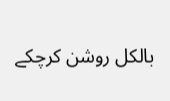بالکل روشن کرچکے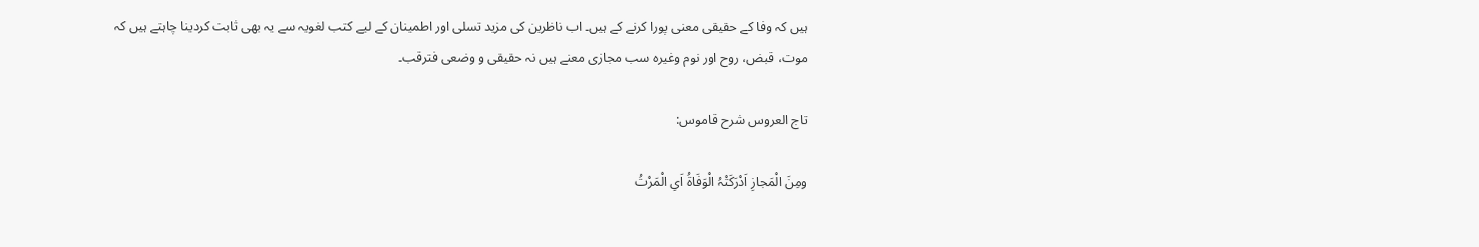ہیں کہ وفا کے حقیقی معنی پورا کرنے کے ہیں۔ اب ناظرین کی مزید تسلی اور اطمینان کے لیے کتب لغویہ سے یہ بھی ثابت کردینا چاہتے ہیں کہ موت، قبض، روح اور نوم وغیرہ سب مجازی معنے ہیں نہ حقیقی و وضعی فترقب۔

تاج العروس شرح قاموس:

ومِنَ الْمَجازِ اَدْرَکَتْہُ الْوَفَاۃُ اَیِ الْمَرْتُ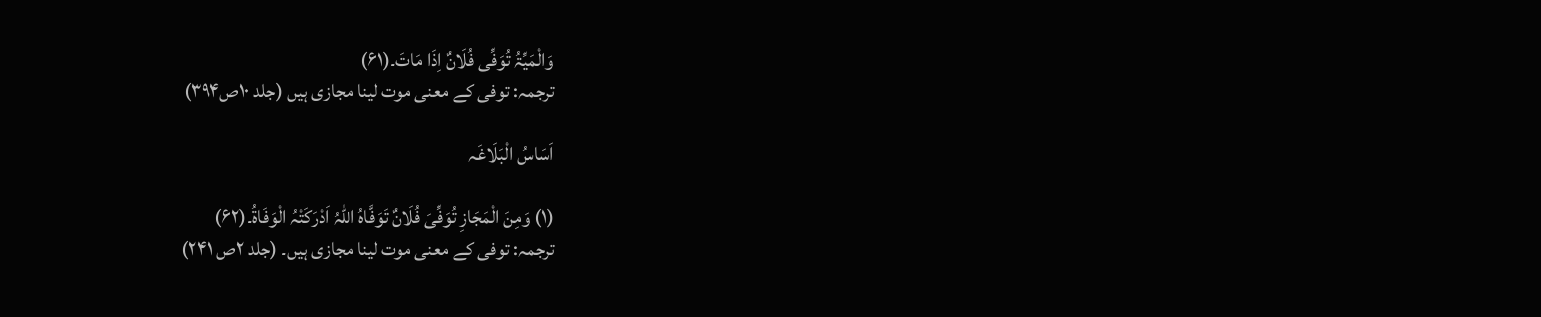وَالْمَیِّۃُ تُوَفِّی فُلَانٌ اِذَا مَاتَ۔(۶۱)
ترجمہ: توفی کے معنی موت لینا مجازی ہیں (جلد ۱۰ص۳۹۴)

اَسَاسُ الْبَلَاغَہ

(۱) وَمِنَ الْمَجَازِ تُوَفِّیَ فُلَانٌ تَوَفَّاہُ اللّٰہُ اَدْرَکَتْہُ الْوَفَاۃُ۔(۶۲)
ترجمہ: توفی کے معنی موت لینا مجازی ہیں۔ (جلد ۲ص ۲۴۱)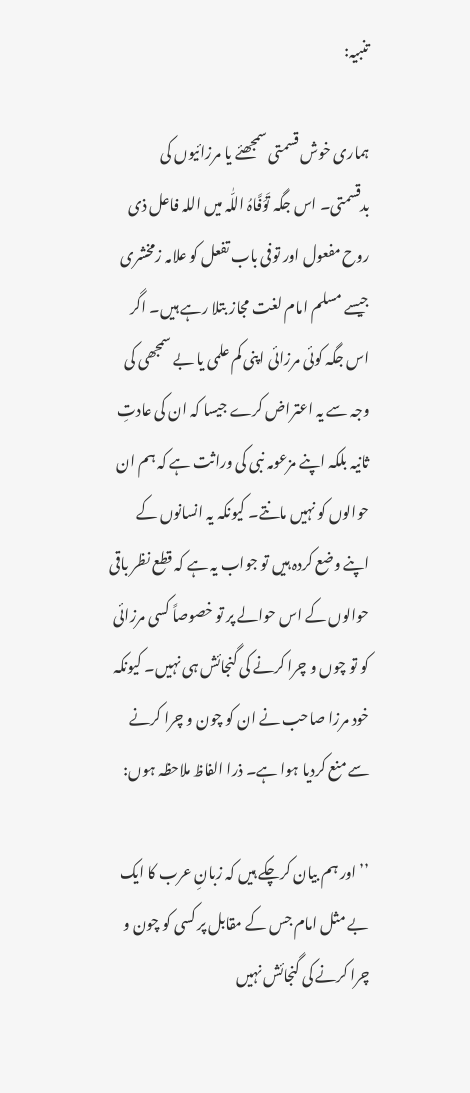تنبیہ:

ہماری خوش قسمتی سمجھئے یا مرزائیوں کی بدقسمتی۔ اس جگہ تَوَفَّاہُ اللّٰہ میں اللہ فاعل ذی روح مفعول اور توفی باب تفعل کو علامہ زمخشری جیسے مسلم امام لغت مجاز بتلا رہے ہیں۔ اگر اس جگہ کوئی مرزائی اپنی کم علمی یا بے سمجھی کی وجہ سے یہ اعتراض کرے جیسا کہ ان کی عادتِ ثانیہ بلکہ اپنے مزعومہ نبی کی وراثت ہے کہ ہم ان حوالوں کو نہیں مانتے۔ کیونکہ یہ انسانوں کے اپنے وضع کردہ ہیں تو جواب یہ ہے کہ قطع نظر باقی حوالوں کے اس حوالے پر تو خصوصاً کسی مرزائی کو تو چوں و چرا کرنے کی گنجائش ہی نہیں۔ کیونکہ خود مرزا صاحب نے ان کو چون و چرا کرنے سے منع کردیا ہوا ہے۔ ذرا الفاظ ملاحظہ ہوں:

’’ اور ہم بیان کرچکے ہیں کہ زبانِ عرب کا ایک بے مثل امام جس کے مقابل پر کسی کو چون و چرا کرنے کی گنجائش نہیں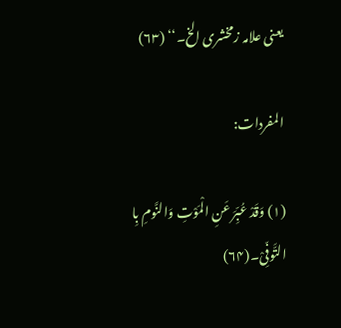یعنی علامہ زمخشری الخ۔‘‘ (۶۳)

المفردات:

(۱) وَقَدْ عُبِّرَ عَنِ الْمَوْتِ وَالنَّومِ بِا التَّوفِّیْ۔(۶۴)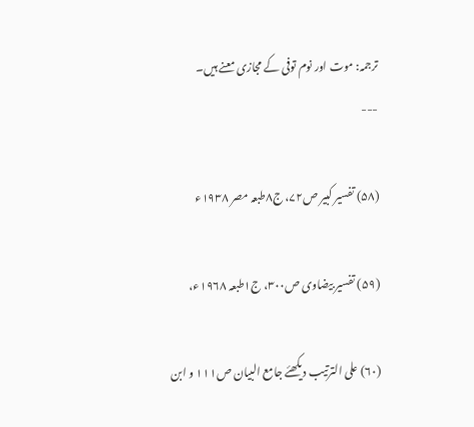ترجمہ: موت اور نوم توفی کے مجازی معنے ہیں۔
---

(۵۸) تفسیر کبیر ص۷۲، ج۸طبعہ مصر ۱۹۳۸ء

(۵۹) تفسیر بیضاوی ص۳۰۰، ج۱طبعہ ۱۹۶۸ء،

(۶۰) علی الترتیب دیکھئے جامع البیان ص۱۱۱ و ابن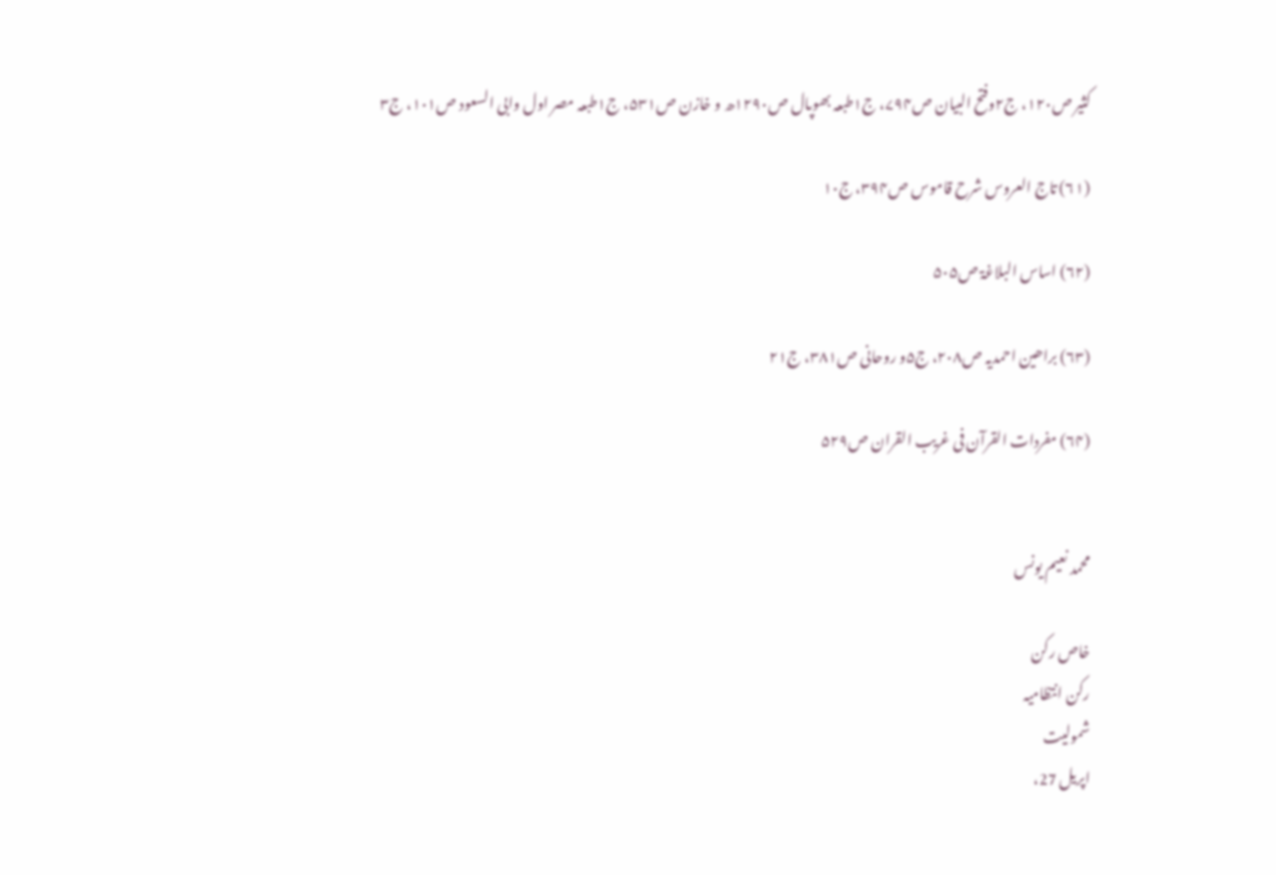کثیر ص۱۲۰، ج۲وفتح البیان ص۷۹۴، ج۱طبعہ بھوپال ص۱۲۹۰ھ و خازن ص۵۳۱، ج۱طبعہ مصر اول وابی السعود ص۱۰۱، ج۳

(۶۱) تاج العروس شرح قاموس ص۳۹۴، ج۱۰

(۶۲) اساس البلاغۃ ص۵۰۵

(۶۳) براھین احمدیہ ص۲۰۸، ج۵و روحانی ص۳۸۱، ج۲۱

(۶۴) مفردات القرآن فی غریب القران ص۵۲۹


محمد نعیم یونس

خاص رکن
رکن انتظامیہ
شمولیت
اپریل 27،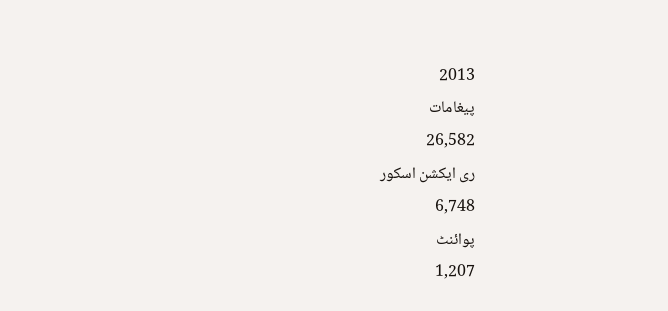2013
پیغامات
26,582
ری ایکشن اسکور
6,748
پوائنٹ
1,207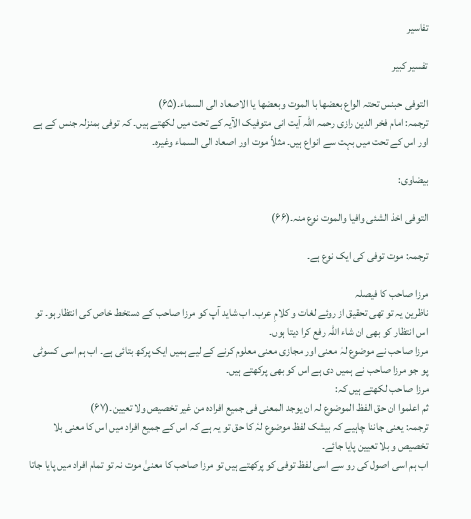تفاسیر

تفسیر کبیر

التوفی حبنس تحتہ الواع بعضھا با الموت وبعضھا یا الاصعاد الی السماء۔(۶۵)
ترجمہ: امام فخر الدین رازی رحمہ اللہ آیت انی متوفیک الآیہ کے تحت میں لکھتے ہیں۔ کہ توفی بمنزلہ جنس کے ہے اور اس کے تحت میں بہت سے انواع ہیں۔ مثلاً موت اور اصعاد الی السماء وغیرہ۔

بیضاوی:

التوفی اخذ الشئی وافیا والموت نوع منہ۔(۶۶)

ترجمہ: موت توفی کی ایک نوع ہے۔

مرزا صاحب کا فیصلہ
ناظرین یہ تو تھی تحقیق از روئے لغات و کلامِ عرب۔ اب شاید آپ کو مرزا صاحب کے دستخط خاص کی انتظار ہو۔ تو اس انتظار کو بھی ان شاء اللہ رفع کرا دیتا ہوں۔
مرزا صاحب نے موضوع لہٰ معنی اور مجازی معنی معلوم کرنے کے لیے ہمیں ایک پرکھ بتائی ہے۔ اب ہم اسی کسوٹی پو جو مرزا صاحب نے ہمیں دی ہے اس کو بھی پرکھتے ہیں۔
مرزا صاحب لکھتے ہیں کہ:
ثم اعلموا ان حق الفظ الموضوع لہ ان یوجد المعنی فی جمیع افرادہ من غیر تخصیص ولا تعیین۔(۶۷)
ترجمہ: یعنی جاننا چاہیے کہ بیشک لفظ موضوع لہٗ کا حق تو یہ ہے کہ اس کے جمیع افراد میں اس کا معنی بلا تخصیص و بلا تعیین پایا جائے۔
اب ہم اسی اصول کی رو سے اسی لفظ توفی کو پرکھتے ہیں تو مرزا صاحب کا معنیٰ موت نہ تو تمام افراد میں پایا جاتا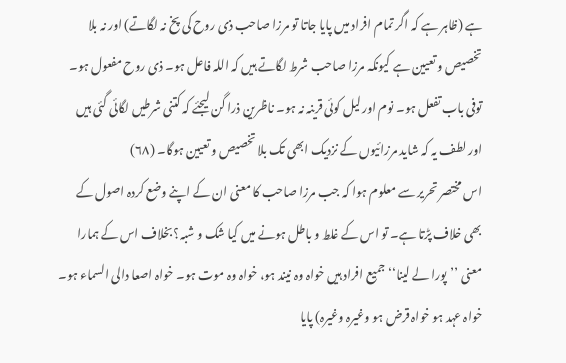ہے (ظاہر ہے کہ اگر تمام افراد میں پایا جاتا تو مرزا صاحب ذی روح کی پخ نہ لگاتے) اور نہ بلا تخصیص و تعیین ہے کیونکہ مرزا صاحب شرط لگاتے ہیں کہ اللہ فاعل ہو۔ ذی روح مفعول ہو۔ توفی باب تفعل ہو۔ نوم اور لیل کوئی قرینہ نہ ہو۔ ناظرین ذرا گن لیجئے کہ کتنی شرطیں لگائی گئی ہیں اور لطف یہ کہ شاید مرزائیوں کے نزدیک ابھی تک بلا تخصیص و تعیین ہوگا۔ (۶۸)
اس مختصر تحریر سے معلوم ہوا کہ جب مرزا صاحب کا معنی ان کے اپنے وضع کردہ اصول کے بھی خلاف پڑتا ہے۔ تو اس کے غلط و باطل ہونے میں کیا شک و شبہ؟ بخلاف اس کے ہمارا معنی ’’پورا لے لینا‘‘ جمیع افراد ہیں خواہ وہ نیند ہو، خواہ وہ موت ہو۔ خواہ اصعا دالی السماء ہو۔ خواہ عہد ہو خواہ قرض ہو وغیرہ وغیرہ) پایا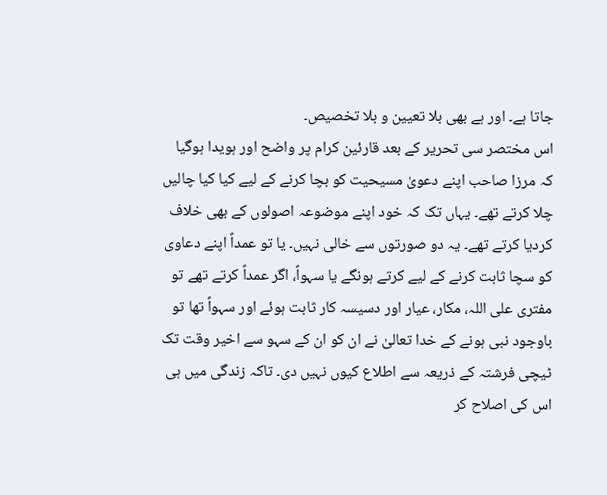جاتا ہے۔ اور ہے بھی بلا تعیین و بلا تخصیص۔
اس مختصر سی تحریر کے بعد قارئین کرام پر واضح اور ہویدا ہوگیا کہ مرزا صاحب اپنے دعویٰ مسیحیت کو بچا کرنے کے لیے کیا کیا چالیں چلا کرتے تھے۔ یہاں تک کہ خود اپنے موضوعہ اصولوں کے بھی خلاف کردیا کرتے تھے۔ یہ دو صورتوں سے خالی نہیں۔ یا تو عمداً اپنے دعاوی کو سچا ثابت کرنے کے لیے کرتے ہونگے یا سہواً، اگر عمداً کرتے تھے تو مفتری علی اللہ، مکار، عیار اور دسیسہ کار ثابت ہوئے اور سہواً تھا تو باوجود نبی ہونے کے خدا تعالیٰ نے ان کو ان کے سہو سے اخیر وقت تک ٹیچی فرشتہ کے ذریعہ سے اطلاع کیوں نہیں دی۔ تاکہ زندگی میں ہی اس کی اصلاح کر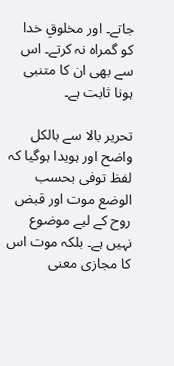جاتے۔ اور مخلوقِ خدا کو گمراہ نہ کرتے۔ اس سے بھی ان کا متنبی ہونا ثابت ہے۔

تحریر بالا سے بالکل واضح اور ہویدا ہوگیا کہ لفظ توفی بحسب الوضع موت اور قبض روح کے لیے موضوع نہیں ہے۔ بلکہ موت اس کا مجازی معنی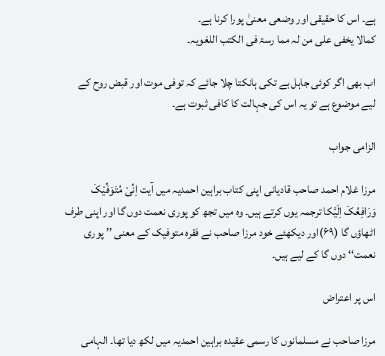ہے۔ اس کا حقیقی اور وضعی معنیٰ پورا کرنا ہے۔
کمالا یخفی علی من لہ مما رسۃ فی الکتب اللغویہ۔

اب بھی اگر کوئی جاہل بے تکی ہانکتا چلا جائے کہ توفی موت اور قبض روح کے لیے موضوع ہے تو یہ اس کی جہالت کا کافی ثبوت ہے۔

الزامی جواب

مرزا غلام احمد صاحب قادیانی اپنی کتاب براہین احمدیہ میں آیت اِنِّیْ مُتَوَفِّیْکَ وَرَافِعُکَ اِلَیَّکا ترجمہ یوں کرتے ہیں۔ وہ میں تجھ کو پوری نعمت دوں گا اور اپنی طرف اٹھاؤں گا (۶۹)اور دیکھئے خود مرزا صاحب نے فقرہ متوفیک کے معنی ’’ پوری نعمت‘‘ دوں گا کے لیے ہیں۔

اس پر اعتراض

مرزا صاحب نے مسلمانوں کا رسمی عقیدہ براہین احمدیہ میں لکھ دیا تھا۔ الہامی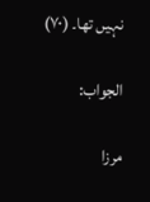نہیں تھا۔ (۷۰)

الجواب:

مرزا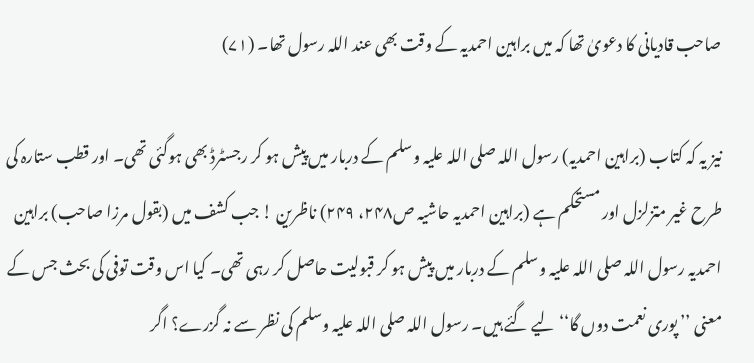صاحب قادیانی کا دعویٰ تھا کہ میں براہین احمدیہ کے وقت بھی عند اللہ رسول تھا۔ (۷۱)

نیز یہ کہ کتاب (براہین احمدیہ) رسول اللہ صلی اللہ علیہ وسلم کے دربار میں پیش ہو کر رجسٹرڈ بھی ہوگئی تھی۔ اور قطب ستارہ کی طرح غیر متزلزل اور مستحکم ہے (براہین احمدیہ حاشیہ ص۲۴۸، ۲۴۹) ناظرین ! جب کشف میں (بقول مرزا صاحب) براہین احمدیہ رسول اللہ صلی اللہ علیہ وسلم کے دربار میں پیش ہو کر قبولیت حاصل کر رہی تھی۔ کیا اس وقت توفی کی بحث جس کے معنی ’’ پوری نعمت دوں گا‘‘ لیے گئے ہیں۔ رسول اللہ صلی اللہ علیہ وسلم کی نظر سے نہ گزرے؟ اگر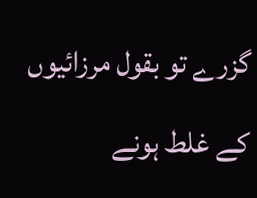گزرے تو بقول مرزائیوں کے غلط ہونے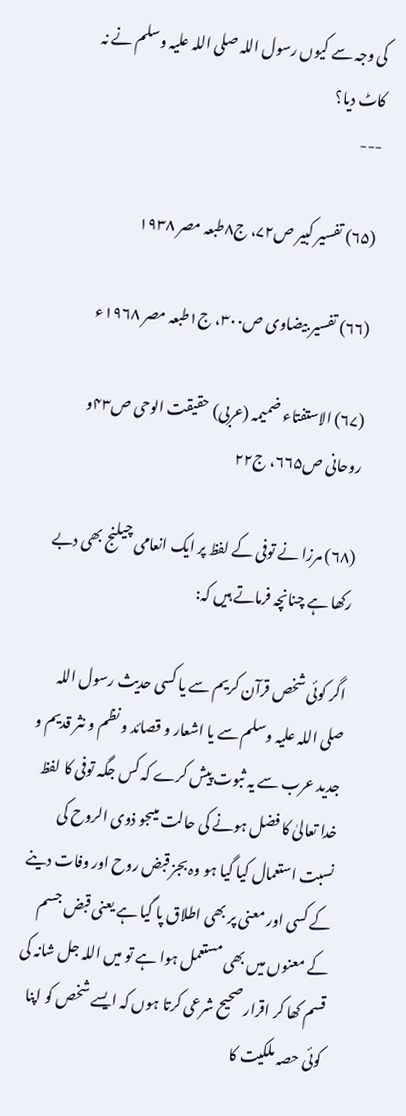کی وجہ سے کیوں رسول اللہ صلی اللہ علیہ وسلم نے نہ کاٹ دیا؟
---

(۶۵) تفسیر کبیر ص۷۲، ج۸طبعہ مصر ۱۹۳۸

(۶۶) تفسیر بیضاوی ص۳۰۰، ج۱طبعہ مصر ۱۹۶۸ء

(۶۷) الاستفتاء ضمیمہ (عربی) حقیقت الوحی ص۴۳و روحانی ص۶۶۵، ج۲۲

(۶۸) مرزا نے توفی کے لفظ پر ایک انعامی چیلنج بھی دبے رکھا ہے چنانچہ فرماتے ہیں کہ:

اگر کوئی شخص قرآن کریم سے یا کسی حدیث رسول اللہ صلی اللہ علیہ وسلم سے یا اشعار و قصائد و نظم و نثر قدیم و جدید عرب سے یہ ثبوت پیش کرے کہ کس جگہ توفی کا لفظ خدا تعالیٰ کا فضل ہونے کی حالت میںجو ذوی الروح کی نسبت استعمال کیا گیا ہو وہ بجز قبض روح اور وفات دینے کے کسی اور معنی پر بھی اطلاق پا گیا ہے یعنی قبض جسم کے معنوں میں بھی مستعمل ہوا ہے تو میں اللہ جل شانہ کی قسم کھا کر اقرار صحیح شرعی کرتا ہوں کہ ایسے شخص کو اپنا کوئی حصہ ملکیت کا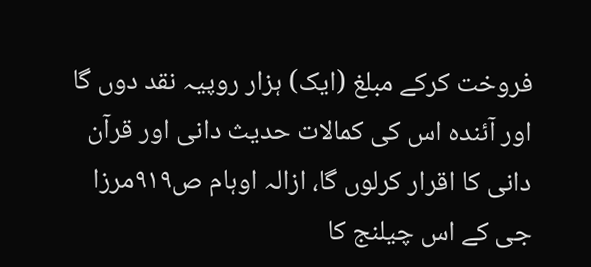فروخت کرکے مبلغ (ایک) ہزار روپیہ نقد دوں گا اور آئندہ اس کی کمالات حدیث دانی اور قرآن دانی کا اقرار کرلوں گا، ازالہ اوہام ص۹۱۹مرزا جی کے اس چیلنج کا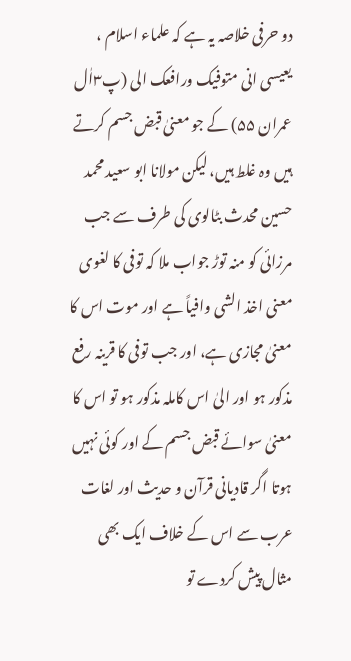دو حرفی خلاصہ یہ ہے کہ علماء اسلام ، یعیسی انی متوفیک ورافعک الی (پ۳اٰل عمران ۵۵) کے جو معنیٰ قبض جسم کرتے ہیں وہ غلط ہیں، لیکن مولانا ابو سعید محمد حسین محدث بٹالوی کی طرف سے جب مرزائی کو منہ توڑ جواب ملا کہ توفی کا لغوی معنی اخذ الشی وافیاً ہے اور موت اس کا معنیٰ مجازی ہے، اور جب توفی کا قرینہ رفع مذکور ہو اور الیٰ اس کاملہ مذکور ہو تو اس کا معنیٰ سوائے قبض جسم کے اور کوئی نہیں ہوتا اگر قادیانی قرآن و حدیث اور لغات عرب سے اس کے خلاف ایک بھی مثال پیش کردے تو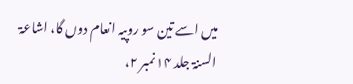میں اسے تین سو روپیہ انعام دوں گا، اشاعۃ السنۃ جلد ۱۴نمبر ۲،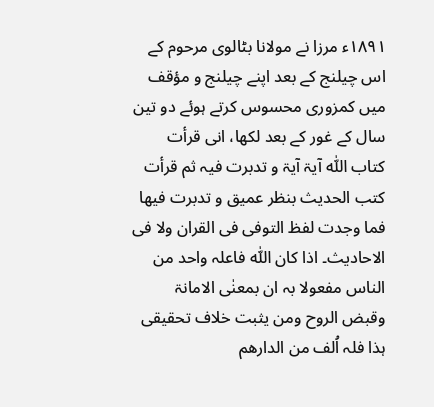۱۸۹۱ء مرزا نے مولانا بٹالوی مرحوم کے اس چیلنج کے بعد اپنے چیلنج و مؤقف میں کمزوری محسوس کرتے ہوئے دو تین سال کے غور کے بعد لکھا، انی قرأت کتاب اللّٰہ آیۃ آیۃ و تدبرت فیہ ثم قرأت کتب الحدیث بنظر عمیق و تدبرت فیھا فما وجدت لفظ التوفی فی القران ولا فی الاحادیث۔ اذا کان اللّٰہ فاعلہ واحد من الناس مفعولا بہ ان بمعنٰی الامانۃ وقبض الروح ومن یثبت خلاف تحقیقی ہذا فلہ اُلف من الدارھم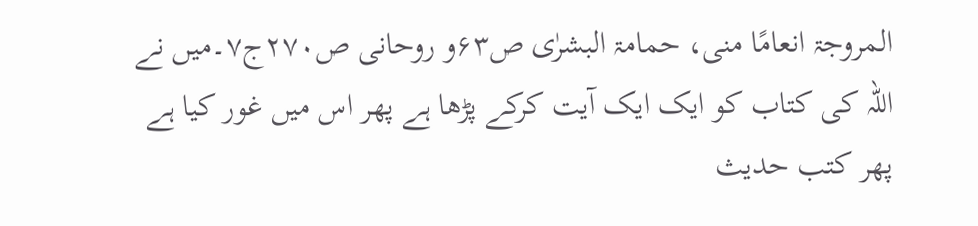المروجۃ انعامًا منی، حمامۃ البشرٰی ص۶۳و روحانی ص۲۷۰ج۷۔میں نے اللہ کی کتاب کو ایک ایک آیت کرکے پڑھا ہے پھر اس میں غور کیا ہے پھر کتب حدیث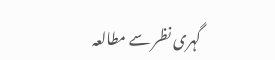گہری نظر سے مطالعہ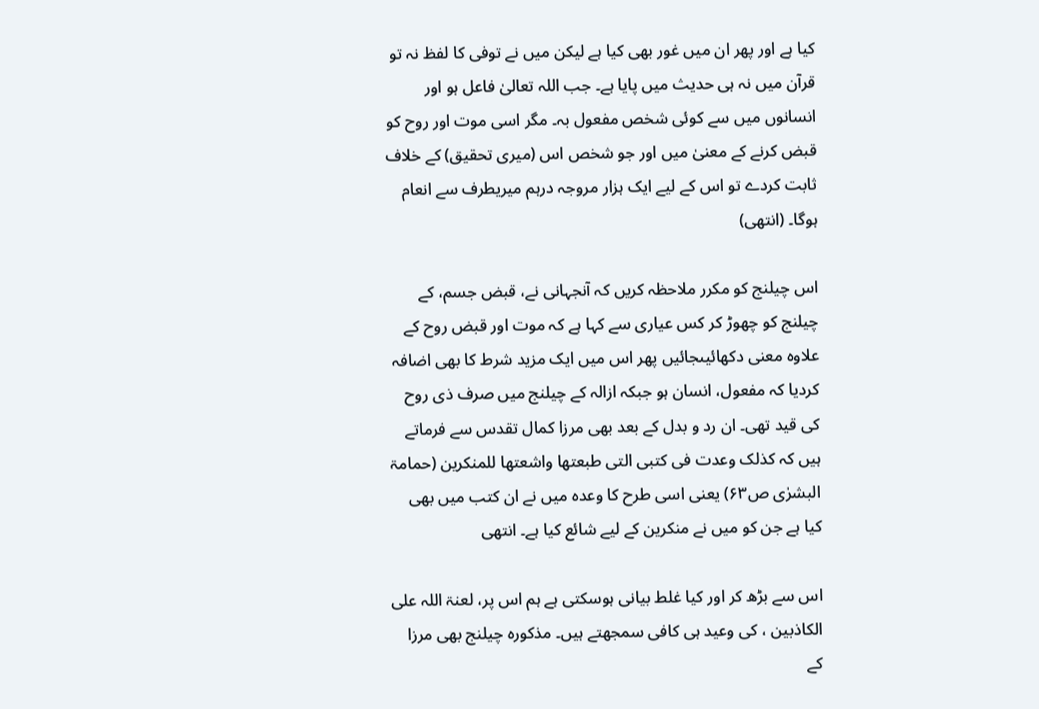کیا ہے اور پھر ان میں غور بھی کیا ہے لیکن میں نے توفی کا لفظ نہ تو قرآن میں نہ ہی حدیث میں پایا ہے۔ جب اللہ تعالیٰ فاعل ہو اور انسانوں میں سے کوئی شخص مفعول بہ۔ مگر اسی موت اور روح کو قبض کرنے کے معنیٰ میں اور جو شخص اس (میری تحقیق) کے خلاف ثابت کردے تو اس کے لیے ایک ہزار مروجہ درہم میریطرف سے انعام ہوگا۔ (انتھی)

اس چیلنج کو مکرر ملاحظہ کریں کہ آنجہانی نے، قبض جسم، کے چیلنج کو چھوڑ کر کس عیاری سے کہا ہے کہ موت اور قبض روح کے علاوہ معنی دکھائیںجائیں پھر اس میں ایک مزید شرط کا بھی اضافہ کردیا کہ مفعول، انسان ہو جبکہ ازالہ کے چیلنج میں صرف ذی روح کی قید تھی۔ ان رد و بدل کے بعد بھی مرزا کمال تقدس سے فرماتے ہیں کہ کذلک وعدت فی کتبی التی طبعتھا واشعتھا للمنکرین (حمامۃ البشرٰی ص۶۳) یعنی اسی طرح کا وعدہ میں نے ان کتب میں بھی کیا ہے جن کو میں نے منکرین کے لیے شائع کیا ہے۔ انتھی

اس سے بڑھ کر اور کیا غلط بیانی ہوسکتی ہے ہم اس پر، لعنۃ اللہ علی الکاذبین ، کی وعید ہی کافی سمجھتے ہیں۔ مذکورہ چیلنج بھی مرزا کے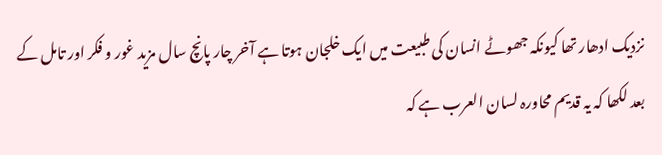نزدیک ادھار تھا کیونکہ جھوٹے انسان کی طبیعت میں ایک خلجان ہوتا ہے آخر چار پانچ سال مزید غور و فکر اور تامل کے بعد لکھا کہ یہ قدیم محاورہ لسان العرب ہے کہ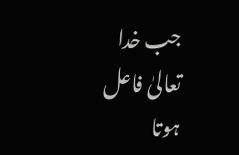جب خدا تعالیٰ فاعل ہوتا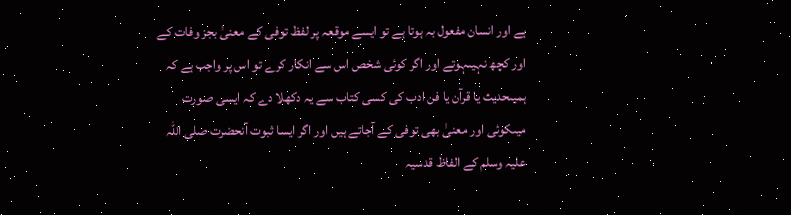ہے اور انسان مفعول بہ ہوتا ہے تو ایسے موقعہ پر لفظ توفی کے معنیٰ بجز وفات کے اور کچھ نہیںہوتے اور اگر کوئی شخص اس سے انکار کرے تو اس پر واجب ہے کہ ہمیںحدیث یا قرآن یا فن ادب کی کسی کتاب سے یہ دکھلا دے کہ ایسی صورت میںکوئی اور معنیٰ بھی توفی کے آجاتے ہیں اور اگر ایسا ثبوت آنحضرت صلی اللہ علیہ وسلم کے الفاظ قدسیہ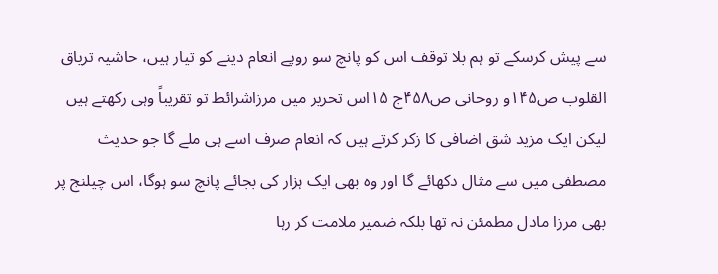سے پیش کرسکے تو ہم بلا توقف اس کو پانچ سو روپے انعام دینے کو تیار ہیں، حاشیہ تریاق القلوب ص۱۴۵و روحانی ص۴۵۸ج ۱۵اس تحریر میں مرزاشرائط تو تقریباً وہی رکھتے ہیں لیکن ایک مزید شق اضافی کا زکر کرتے ہیں کہ انعام صرف اسے ہی ملے گا جو حدیث مصطفی میں سے مثال دکھائے گا اور وہ بھی ایک ہزار کی بجائے پانچ سو ہوگا، اس چیلنج پر بھی مرزا مادل مطمئن نہ تھا بلکہ ضمیر ملامت کر رہا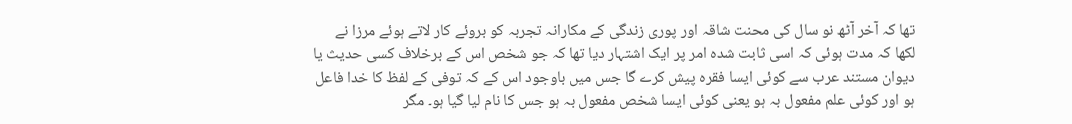تھا کہ آخر آٹھ نو سال کی محنت شاقہ اور پوری زندگی کے مکارانہ تجربہ کو بروئے کار لاتے ہوئے مرزا نے لکھا کہ مدت ہوئی کہ اسی ثابت شدہ امر پر ایک اشتہار دیا تھا کہ جو شخص اس کے برخلاف کسی حدیث یا دیوان مستند عرب سے کوئی ایسا فقرہ پیش کرے گا جس میں باوجود اس کے کہ توفی کے لفظ کا خدا فاعل ہو اور کوئی علم مفعول بہ ہو یعنی کوئی ایسا شخص مفعول بہ ہو جس کا نام لیا گیا ہو۔ مگر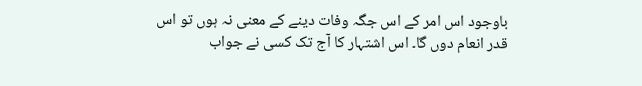باوجود اس امر کے اس جگہ وفات دینے کے معنی نہ ہوں تو اس قدر انعام دوں گا۔ اس اشتہار کا آج تک کسی نے جواب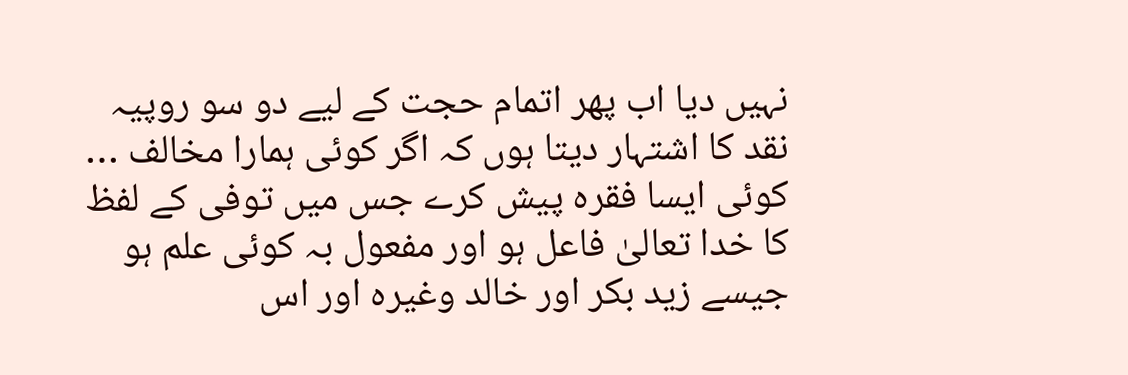نہیں دیا اب پھر اتمام حجت کے لیے دو سو روپیہ نقد کا اشتہار دیتا ہوں کہ اگر کوئی ہمارا مخالف … کوئی ایسا فقرہ پیش کرے جس میں توفی کے لفظ کا خدا تعالیٰ فاعل ہو اور مفعول بہ کوئی علم ہو جیسے زید بکر اور خالد وغیرہ اور اس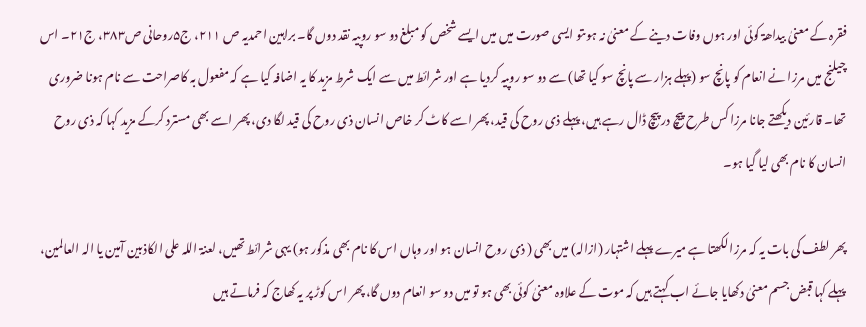فقرہ کے معنیٰ بیداھۃ کوئی اور ہوں وفات دینے کے معنیٰ نہ ہوںتو ایسی صورت میں میں ایسے شخص کو مبلغ دو سو روپیہ نقد دوں گا۔ براہین احمدیہ ص ۲۱۱، ج۵روحانی ص۳۸۳، ج۲۱۔ اس چیلنج میں مرزا نے انعام کو پانچ سو (پہلے ہزار سے پانچ سو کیا تھا) سے دو سو روپیہ کردیا ہے اور شرائط میں سے ایک شرط مزید کا یہ اضافہ کیا ہے کہ مفعول بہ کاصراحت سے نام ہونا ضروری تھا۔ قارئین دیکھتے جانا مرزا کس طرح پیچ در پیچ ڈال رہے ہیں، پہلے ذی روح کی قید، پھر اسے کاٹ کر خاص انسان ذی روح کی قید لگا دی، پھر اسے بھی مسترد کرکے مزید کہا کہ ذی روح انسان کا نام بھی لیا گیا ہو۔

پھر لطف کی بات یہ کہ مرزا لکھتا ہے میرے پہلے اشتہار (ازالہ) میں بھی ( ذی روح انسان ہو اور وہاں اس کا نام بھی مذکور ہو) یہی شرائط تھیں، لعنۃ اللہ علی الکاذبین آمین یا الہ العالمین، پہلے کہا قبض جسم معنیٰ دکھایا جائے اب کہتے ہیں کہ موت کے علاوہ معنیٰ کوئی بھی ہو تو میں دو سو انعام دوں گا، پھر اس کوڑ پر یہ کھاج کہ فرماتے ہیں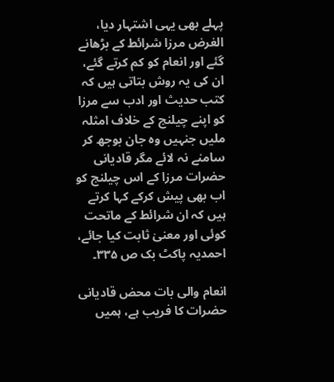پہلے بھی یہی اشتہار دیا، الغرض مرزا شرائط کے بڑھانے گئے اور انعام کو کم کرتے گئے، ان کی یہ روش بتاتی ہیں کہ کتب حدیث اور ادب سے مرزا کو اپنے چیلنج کے خلاف امثلہ ملیں جنہیں وہ جان بوجھ کر سامنے نہ لائے مگر قادیانی حضرات مرزا کے اس چیلنج کو اب بھی پیش کرکے کہا کرتے ہیں کہ ان شرائط کے ماتحت کوئی اور معنیٰ ثابت کیا جائے، احمدیہ پاکٹ بک ص ۳۳۵۔

انعام والی بات محض قادیانی حضرات کا فریب ہے، ہمیں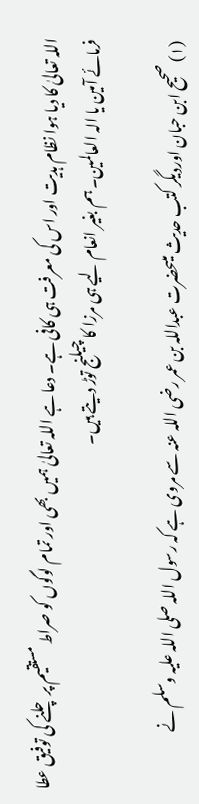اللہ تعالیٰ کا دیا ہوا نظام ہدیت اور اس کی معرفت ہی کافی ہے۔ دعا ہے اللہ تعالیٰ ہمیں بھی اور تمام لوگوں کو صراط مستقیم پر چلنے کی توفیق عطا فرمائے آمین یا الہ العالمین۔ ہم بغیر انعام لیے ہی مرزا کا چیلنج توڑ دیتے ہیں۔

(۱) صحیح ابن حبان اوردیگر کتب حدیث میںحضرت عبداللہ بن عمر رضی اللہ عنہ سے مروی ہے کہ رسول اللہ صلی اللہ علیہ وسلم نے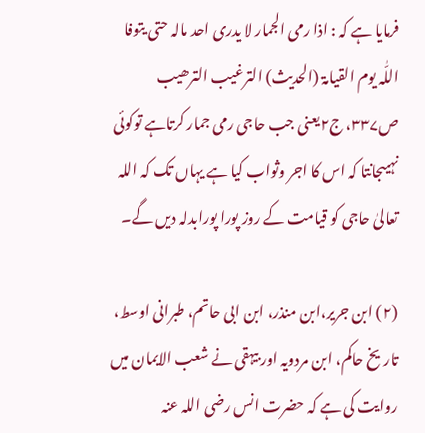فرمایا ہے کہ : اذا رمی الجمار لا یدری احد مالہ حتی یتوفا اللّٰہ یوم القیامۃ (الحدیث) الترغیب الترھیب ص۳۳۷، ج۲یعنی جب حاجی رمی جمار کرتاہے توکوئی نہیںجانتا کہ اس کا اجر وثواب کیا ہے یہاں تک کہ اللہ تعالیٰ حاجی کو قیامت کے روز پورا پورابدلہ دیں گے۔

(۲) ابن جریر،ابن منذر، ابن ابی حاتم، طبرانی اوسط، تاریخ حاکم، ابن مردویہ اور بیہقی نے شعب الایمان میں روایت کی ہے کہ حضرت انس رضی اللہ عنہ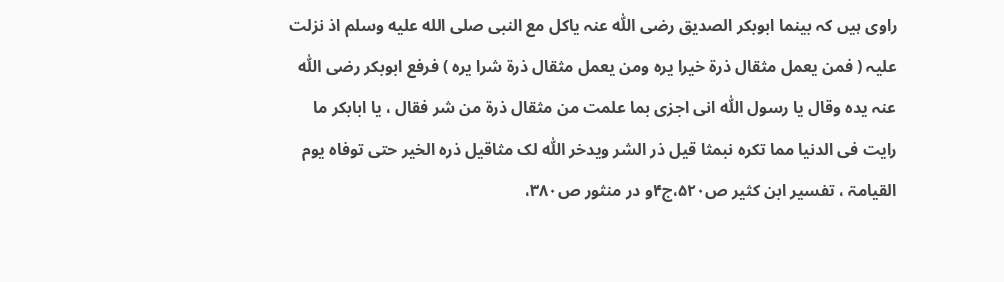راوی ہیں کہ بینما ابوبکر الصدیق رضی اللّٰہ عنہ یاکل مع النبی صلى الله عليه وسلم اذ نزلت علیہ ( فمن یعمل مثقال ذرۃ خیرا یرہ ومن یعمل مثقال ذرۃ شرا یرہ ) فرفع ابوبکر رضی اللّٰہ عنہ یدہ وقال یا رسول اللّٰہ انی اجزی بما علمت من مثقال ذرۃ من شر فقال ، یا ابابکر ما رایت فی الدنیا مما تکرہ نبمثا قیل ذر الشر ویدخر اللّٰہ لک مثاقیل ذرہ الخیر حتی توفاہ یوم القیامۃ ، تفسیر ابن کثیر ص۵۲۰،ج۴و در منثور ص۳۸۰،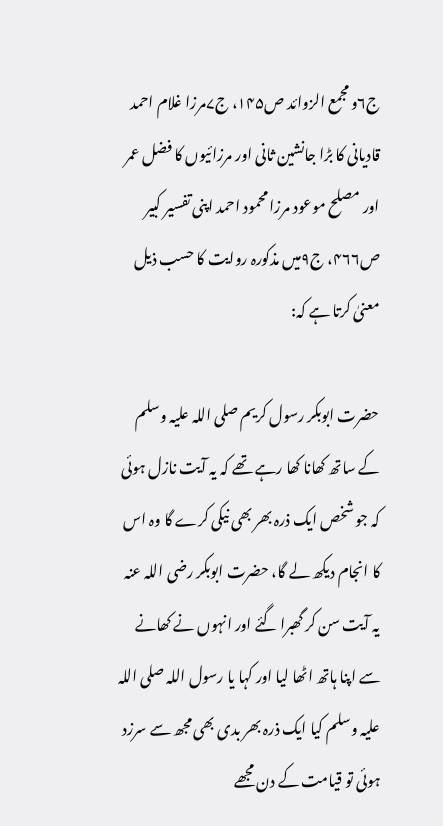ج۶و مجمع الزوائد ص۱۴۵، ج۷مرزا غلام احمد قادیانی کا بڑا جانشین ثانی اور مرزائیوں کا فضل عمر اور مصلح موعود مرزا محمود احمد اپنی تفسیر کبیر ص۴۶۶، ج۹میں مذکورہ روایت کا حسب ذیل معنیٰ کرتا ہے کہ:

حضرت ابوبکر رسول کریم صلی اللہ علیہ وسلم کے ساتھ کھانا کھا رہے تھے کہ یہ آیت نازل ہوئی کہ جو شخص ایک ذرہ بھر بھی نیکی کرے گا وہ اس کا انجام دیکھ لے گا، حضرت ابوبکر رضی اللہ عنہ یہ آیت سن کر گھبرا گئے اور انہوں نے کھانے سے اپنا ہاتھ اٹھا لیا اور کہا یا رسول اللہ صلی اللہ علیہ وسلم کیا ایک ذرہ بھر بدی بھی مجھ سے سرزد ہوئی تو قیامت کے دن مجھے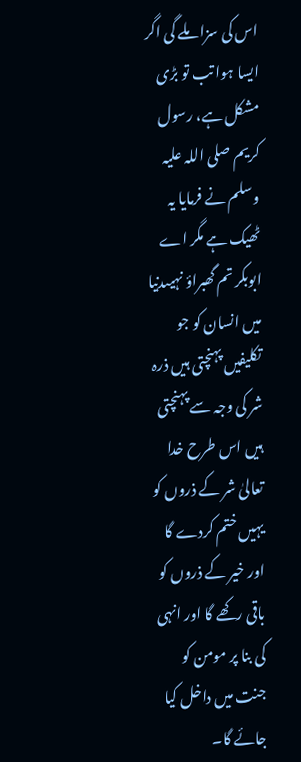اس کی سزا ملے گی اگر ایسا ہوا تب تو بڑی مشکل ہے، رسول کریم صلی اللہ علیہ وسلم نے فرمایا یہ ٹھیک ہے مگر اے ابوبکر تم گھبراؤ نہیںدنیا میں انسان کو جو تکلیفیں پہنچتی ہیں ذرہ شر کی وجہ سے پہنچتی ہیں اس طرح خدا تعالیٰ شر کے ذروں کو یہیں ختم کردے گا اور خیر کے ذروں کو باقی رکھے گا اور انہی کی بنا پر مومن کو جنت میں داخل کیا جائے گا۔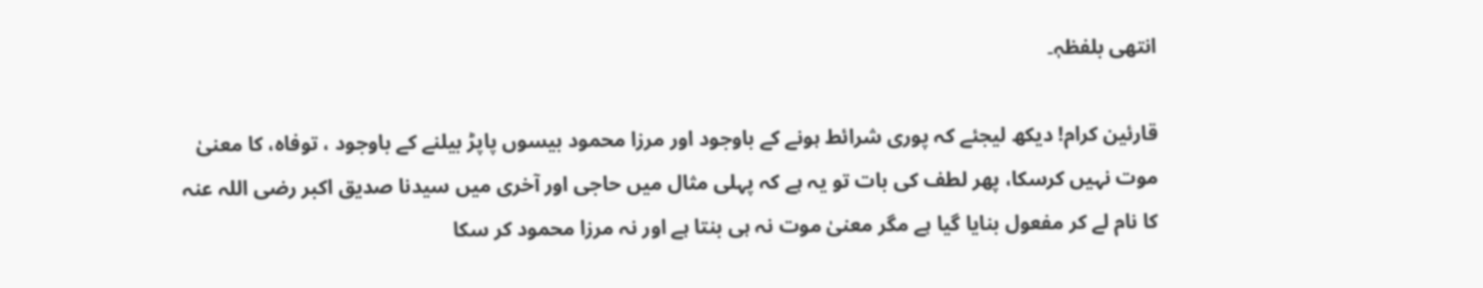انتھی بلفظہٖ۔

قارئین کرام! دیکھ لیجئے کہ پوری شرائط ہونے کے باوجود اور مرزا محمود بیسوں پاپڑ بیلنے کے باوجود ، توفاہ، کا معنیٰ موت نہیں کرسکا، پھر لطف کی بات تو یہ ہے کہ پہلی مثال میں حاجی اور آخری میں سیدنا صدیق اکبر رضی اللہ عنہ کا نام لے کر مفعول بنایا گیا ہے مگر معنیٰ موت نہ ہی بنتا ہے اور نہ مرزا محمود کر سکا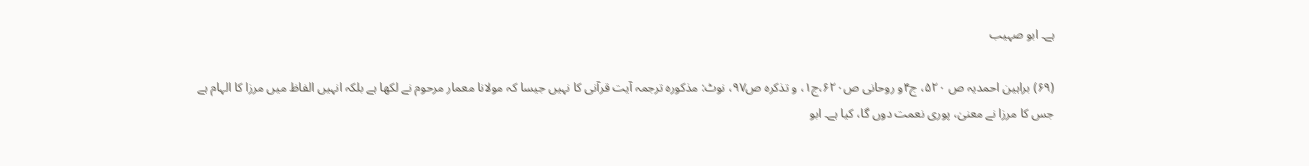ہے۔ ابو صہیب

(۶۹) براہین احمدیہ ص ۵۲۰، ج۴و روحانی ص۶۲۰،ج۱، و تذکرہ ص۹۷، نوٹ: مذکورہ ترجمہ آیت قرآنی کا نہیں جیسا کہ مولانا معمار مرحوم نے لکھا ہے بلکہ انہیں الفاظ میں مرزا کا الہام ہے جس کا مرزا نے معنیٰ، پوری نعمت دوں گا، کیا ہے۔ ابو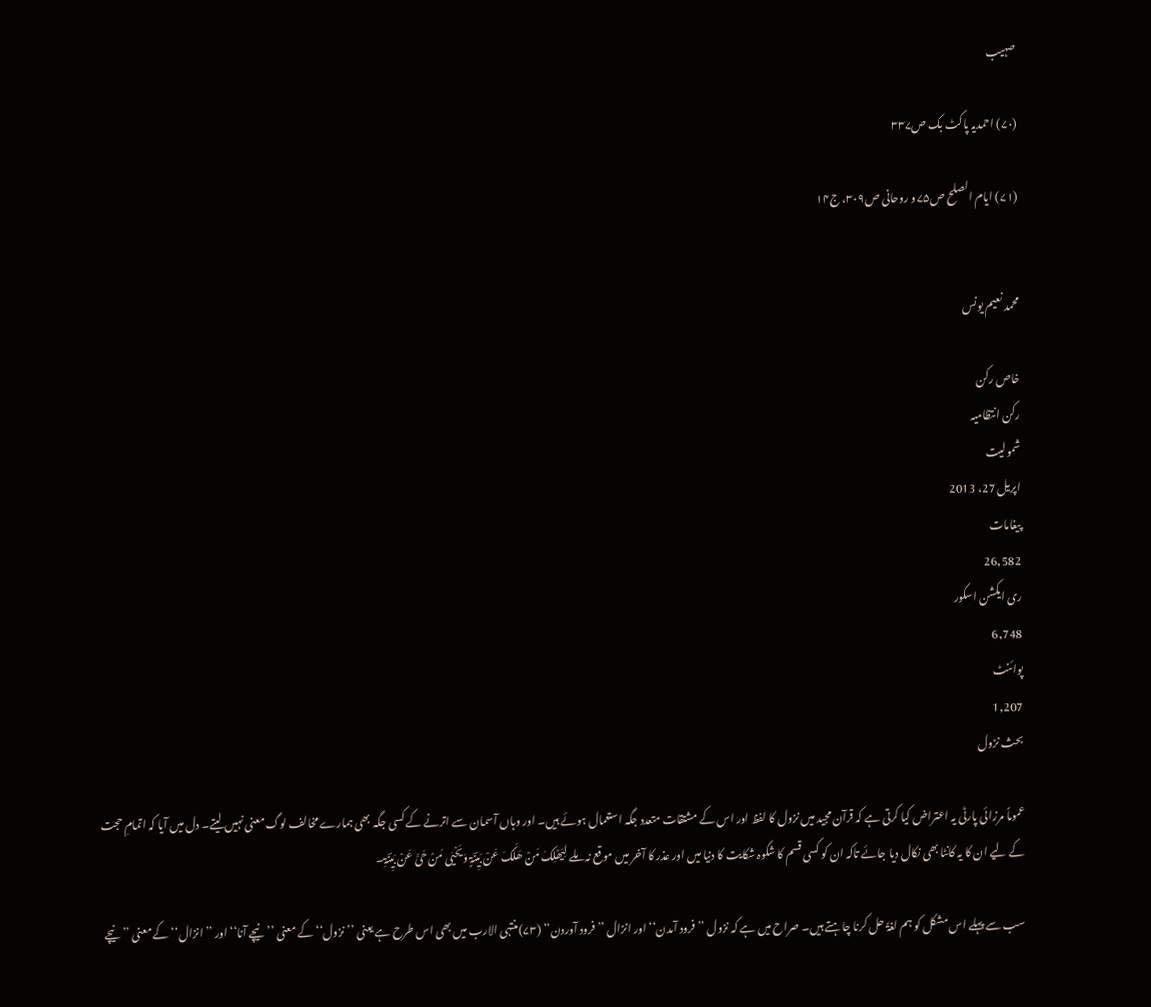صہیب

(۷۰) احمدیہ پاکٹ بک ص۳۳۷

(۷۱) ایام الصلح ص۷۵و روحانی ص۳۰۹، ج۱۴


محمد نعیم یونس

خاص رکن
رکن انتظامیہ
شمولیت
اپریل 27، 2013
پیغامات
26,582
ری ایکشن اسکور
6,748
پوائنٹ
1,207
بحث نزول

عموماً مرزائی پارٹی یہ اعتراض کیا کرتی ہے کہ قرآن مجید میں نزول کا لفظ اور اس کے مشتقات متعدد جگہ استعمال ہوئے ہیں۔ اور وہاں آسمان سے اترنے کے کسی جگہ بھی ہمارے مخالف لوگ معنی نہیں لیتے۔ دل میں آیا کہ اتمامِ حجت کے لیے ان کا یہ کانٹا بھی نکال دیا جائے تاکہ ان کو کسی قسم کا شکوہ شکایت کا دنیا میں اور عذر کا آخر میں موقع نہ ملے لِیَھْلِکَ مَنْ ھَلَکَ عَنْ بَیِّنَۃٍ وَیَحْیٰی مَنْ حَیَّ عَنْ بَیِّنَۃِ۔

سب سے پہلے اس مشکل کو ہم لغۃً حل کرنا چاہتے ہیں۔ صراح میں ہے کہ نزول ’’ فرود آمدن‘‘ اور انزال ’’ فرود آوردن‘‘ (۷۳)منتہی الارب میں بھی اس طرح ہے یعنی ’’ نزول‘‘ کے معنی ’’ نیچے آنا‘‘ اور ’’انزال‘‘ کے معنی ’’ نیچے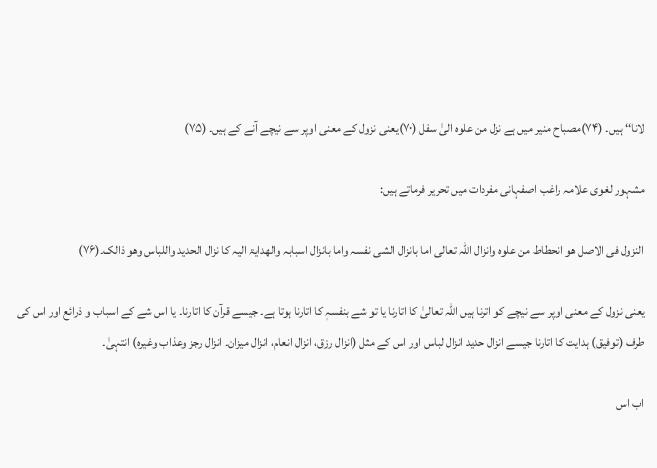لانا‘‘ ہیں۔ (۷۴)مصباح منیر میں ہے نزل من علوہ الیٰ سفل (۷۰)یعنی نزول کے معنی اوپر سے نیچے آنے کے ہیں۔ (۷۵)

مشہور لغوی علامہ راغب اصفہانی مفردات میں تحریر فرماتے ہیں:

النزول فی الاصل ھو انحطاط من علوہ وانزال اللّٰہ تعالی اما بانزال الشی نفسہ واما بانزال اسبابہ والھدایۃ الیہ کا نزال الحدید واللباس وھو ذالک۔(۷۶)

یعنی نزول کے معنی اوپر سے نیچے کو اترنا ہیں اللہ تعالیٰ کا اتارنا یا تو شے بنفسہٖ کا اتارنا ہوتا ہے۔ جیسے قرآن کا اتارنا۔ یا اس شے کے اسباب و ذرائع اور اس کی طرف (توفیق) ہدایت کا اتارنا جیسے انزال حدید انزال لباس اور اس کے مثل (انزال رزق، انزال انعام، انزال میزان۔ انزال رجز وعذاب وغیرہ) انتہیٰ۔

اب اس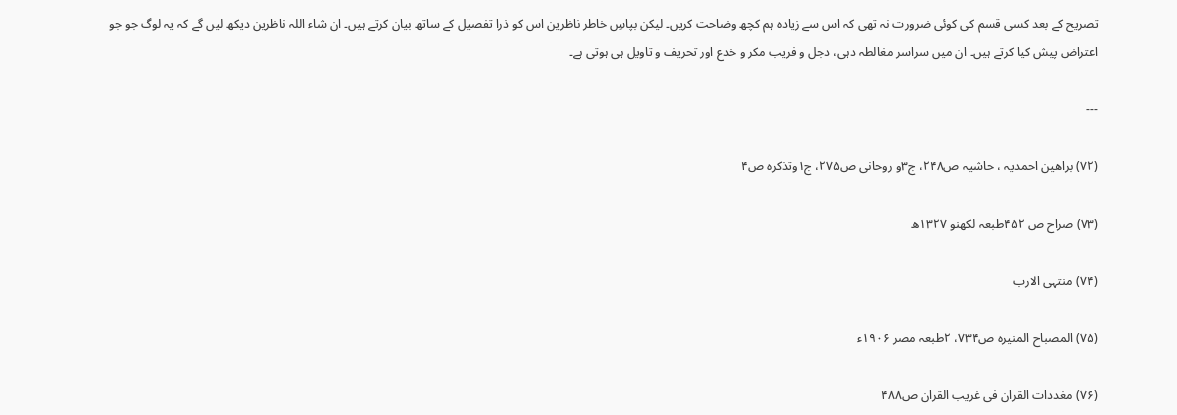تصریح کے بعد کسی قسم کی کوئی ضرورت نہ تھی کہ اس سے زیادہ ہم کچھ وضاحت کریں۔ لیکن بپاسِ خاطر ناظرین اس کو ذرا تفصیل کے ساتھ بیان کرتے ہیں۔ ان شاء اللہ ناظرین دیکھ لیں گے کہ یہ لوگ جو جو اعتراض پیش کیا کرتے ہیں۔ ان میں سراسر مغالطہ دہی، دجل و فریب مکر و خدع اور تحریف و تاویل ہی ہوتی ہے۔

---

(۷۲) براھین احمدیہ ، حاشیہ ص۲۴۸، ج۳و روحانی ص۲۷۵، ج۱وتذکرہ ص۴

(۷۳) صراح ص ۴۵۲طبعہ لکھنو ۱۳۲۷ھ

(۷۴) منتہی الارب

(۷۵) المصباح المنیرہ ص۷۳۴، ۲طبعہ مصر ۱۹۰۶ء

(۷۶) مغددات القران فی غریب القران ص۴۸۸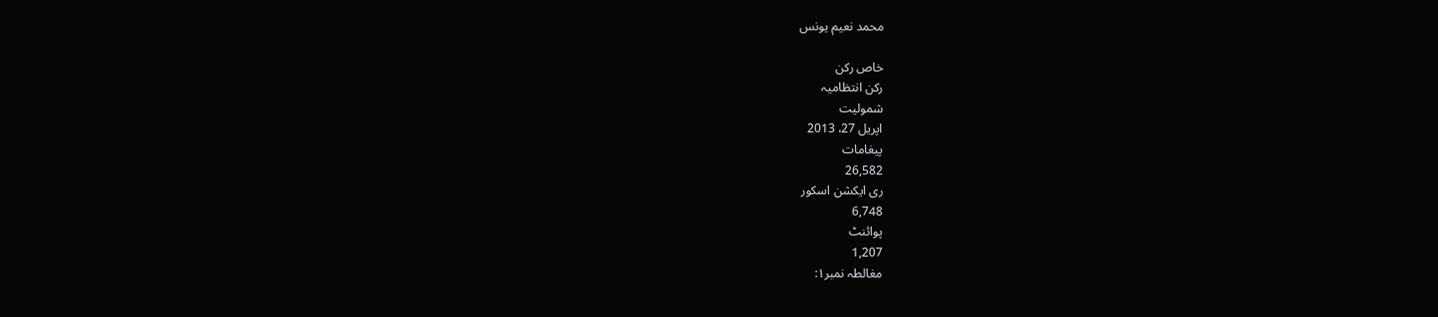محمد نعیم یونس

خاص رکن
رکن انتظامیہ
شمولیت
اپریل 27، 2013
پیغامات
26,582
ری ایکشن اسکور
6,748
پوائنٹ
1,207
مغالطہ نمبر۱: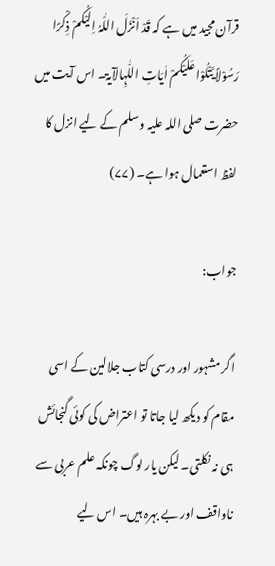قرآن مجید میں ہے کہ قَدْ اَنْزَلَ اللّٰہُ اِلَیْکُمْ ذِکْرًا رَسُوْلاً یَّتْلُوْا عَلَیْکُمْ اٰیَاتِ اللّٰہِالآیۃ۔ اس آیت میں حضرت صلی اللہ علیہ وسلم کے لیے انزل کا لفظ استعمال ہوا ہے۔ (۷۷)

جواب:

اگر مشہور اور درسی کتاب جلالین کے اسی مقام کو دیکھ لیا جاتا تو اعتراض کی کوئی گنجائش ہی نہ نکلتی۔ لیکن یار لوگ چونکہ علم عربی سے ناواقف اور بے بہرہ ہیں۔ اس لیے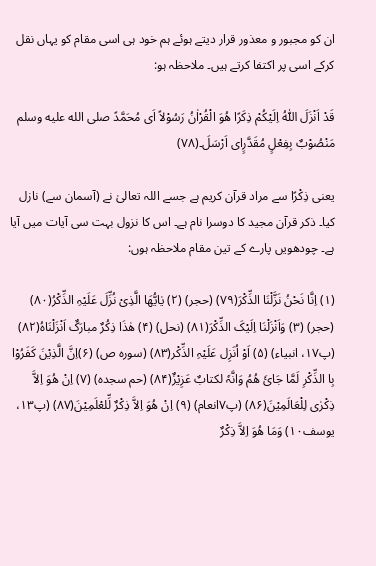ان کو مجبور و معذور قرار دیتے ہوئے ہم خود ہی اسی مقام کو یہاں نقل کرکے اسی پر اکتفا کرتے ہیں۔ ملاحظہ ہو:

قَدْ اَنْزَلَ اللّٰہُ اِلَیْکُمْ ذِکَرًا ھُوَ الْقُرْاٰنُ رَسُوْلاً اَی مُحَمَّدً صلى الله عليه وسلم مَنْصُوْبٌ بِفِعْلٍ مُقَدَّرٍای اَرْسَلَ۔(۷۸)

یعنی ذِکْرًا سے مراد قرآن کریم ہے جسے اللہ تعالیٰ نے (آسمان سے) نازل کیا۔ ذکر قرآن مجید کا دوسرا نام ہے۔ اس کا نزول بہت سی آیات میں آیا ہے۔ چودھویں پارے کے تین مقام ملاحظہ ہوں:

(۱) اِنَّا نَحْنُ نَزَّلْنَا الذِّکْرَ(۷۹) (حجر) (۲) یٰایُّھَا الَّذِیْ نُزِّلَ عَلَیْہِ الذِّکْرُ(۸۰) (حجر) (۳) وَاَنْزَلْنَا اِلَیْکَ الذِّکْرَ(۸۱) (نحل) (۴) ھٰذَا ذِکُرٌ مبارَکٌ اَنْزَلْنَاہُ(۸۲) (پ۱۷، انبیاء) (۵) اَوْ اُنَزِل عَلَیْہِ الذِّکْر(۸۳) (سورہ ص) (۶)اِنَّ الَّذِیْنَ کَفَرُوْا بِا الذِّکْرِ لَمَّا جَائَ ھُمُ وَانَّہٗ لکتابٌ عَزِیْزٌ(۸۴) (حم سجدہ) (۷) اِنْ ھُوَ اِلاَّ ذِکْرٰی لِلْعَالَمِیْنَ(۸۶) (پ۷انعام) (۹) اِنْ ھُوَ اِلاَّ ذِکْرٌ لِّلعْلَمِیْنَ(۸۷) (پ۱۳، یوسف۱۰) وَمَا ھُوَ اِلاَّ ذِکْرٌ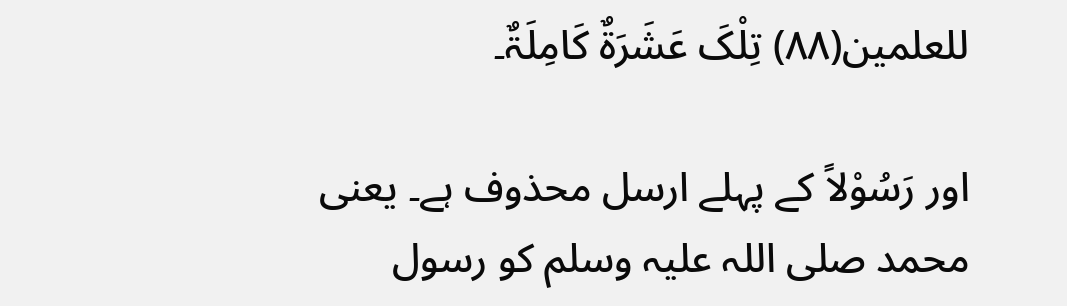للعلمین(۸۸) تِلْکَ عَشَرَۃٌ کَامِلَۃٌ۔

اور رَسُوْلاً کے پہلے ارسل محذوف ہے۔ یعنی محمد صلی اللہ علیہ وسلم کو رسول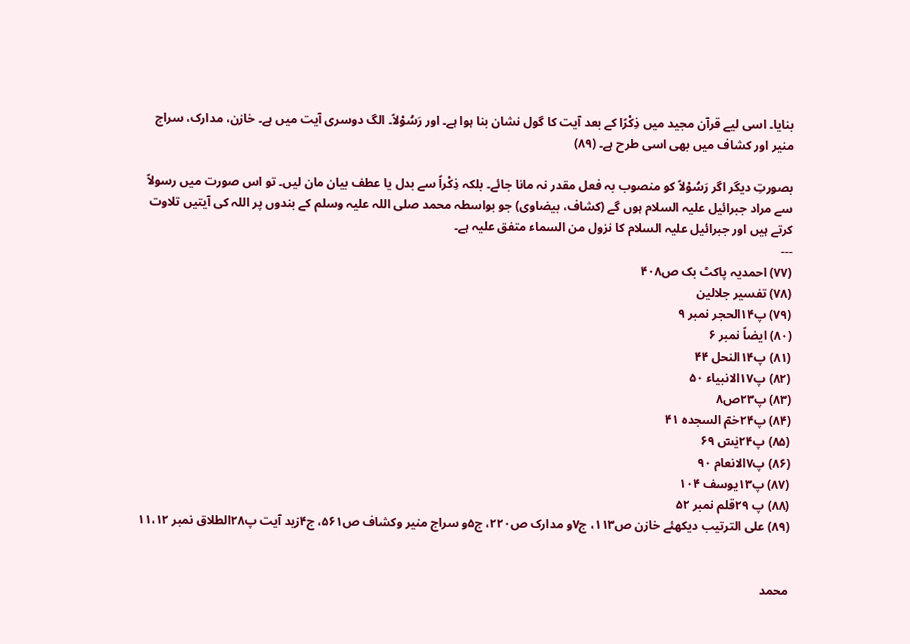بنایا۔ اسی لیے قرآن مجید میں ذِکْرًا کے بعد آیت کا گول نشان بنا ہوا ہے۔ اور رَسُوْلاً۔ الگ دوسری آیت میں ہے۔ خازن، مدارک، سراج منیر اور کشاف میں بھی اسی طرح ہے۔ (۸۹)

بصورتِ دیگر اگر رَسُوْلاً کو منصوب بہ فعل مقدر نہ مانا جائے۔ بلکہ ذِکْراً سے بدل یا عطف بیان مان لیں۔ تو اس صورت میں رسولاً سے مراد جبرائیل علیہ السلام ہوں گے (کشاف، بیضاوی) جو بواسطہ محمد صلی اللہ علیہ وسلم کے بندوں پر اللہ کی آیتیں تلاوت کرتے ہیں اور جبرائیل علیہ السلام کا نزول من السماء متفق علیہ ہے۔
---
(۷۷) احمدیہ پاکٹ بک ص۴۰۸
(۷۸) تفسیر جلالین
(۷۹) پ۱۴الحجر نمبر ۹
(۸۰) ایضاً نمبر ۶
(۸۱) پ۱۴النحل ۴۴
(۸۲) پ۱۷الانبیاء ۵۰
(۸۳) پ۲۳ص۸
(۸۴) پ۲۴حٰمٓ السجدہ ۴۱
(۸۵) پ۲۴یٰسٓ ۶۹
(۸۶) پ۷الانعام ۹۰
(۸۷) پ۱۳یوسف ۱۰۴
(۸۸) پ ۲۹قلم نمبر ۵۲
(۸۹) علی الترتیب دیکھئے خازن ص۱۱۳، ج۷و مدارک ص۲۲۰، ج۵و سراج منیر وکشاف ص۵۶۱، ج۴زید آیت پ۲۸الطلاق نمبر ۱۱،۱۲


محمد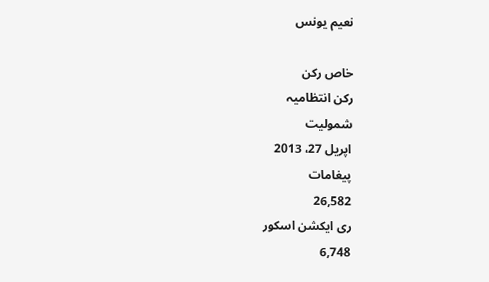نعیم یونس

خاص رکن
رکن انتظامیہ
شمولیت
اپریل 27، 2013
پیغامات
26,582
ری ایکشن اسکور
6,748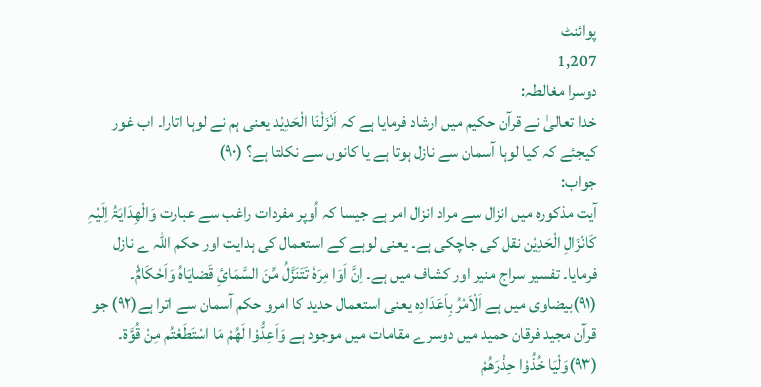پوائنٹ
1,207
دوسرا مغالطہ:
خدا تعالیٰ نے قرآن حکیم میں ارشاد فرمایا ہے کہ اَنْزَلْنَا الْحَدِیْد یعنی ہم نے لوہا اتارا۔ اب غور کیجئے کہ کیا لوہا آسمان سے نازل ہوتا ہے یا کانوں سے نکلتا ہے؟ (۹۰)
جواب:
آیت مذکورہ میں انزال سے مراد انزال امر ہے جیسا کہ اُوپر مفردات راغب سے عبارت وَالْھِدَایَۃُ اِلَیْہِ کَانْزَالِ الْحَدِیْن نقل کی جاچکی ہے۔ یعنی لوہے کے استعمال کی ہدایت اور حکم اللہ ے نازل فرمایا۔ تفسیر سراج منیر اور کشاف میں ہے۔ اِنَّ اَوَا مِرَہٗ تَتَنَزَّلُ مِّنَ السَّمَائِ قَضایَاہُ وَاَحْکَامٌٗ۔ (۹۱)بیضاوی میں ہے اَلْاَمْرُ بِاَعَدَادِہ یعنی استعمال حدید کا امرو حکم آسمان سے اترا ہے(۹۲) جو قرآن مجید فرقان حمید میں دوسرے مقامات میں موجود ہے وَاَعِدُّوْا لَھُمْ مَا اسْتَطَعْتُم مِنْ قُوَّۃ۔ (۹۳)وَلْیَا خُذُوْا حِذْرَھُمْ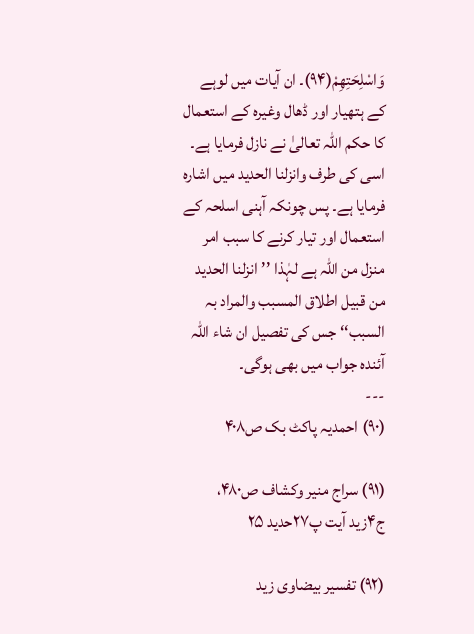وَاسْلِحَتِھِمْ(۹۴)۔ ان آیات میں لوہے کے ہتھیار اور ڈھال وغیرہ کے استعمال کا حکم اللہ تعالیٰ نے نازل فرمایا ہے۔ اسی کی طرف وانزلنا الحدید میں اشارہ فرمایا ہے۔ پس چونکہ آہنی اسلحہ کے استعمال اور تیار کرنے کا سبب امر منزل من اللہ ہے لہٰذا ’’انزلنا الحدید من قبیل اطلاق المسبب والمراد بہ السبب‘‘ جس کی تفصیل ان شاء اللہ آئندہ جواب میں بھی ہوگی۔
---
(۹۰) احمدیہ پاکٹ بک ص۴۰۸

(۹۱) سراج منیر وکشاف ص۴۸۰، ج۴زید آیت پ۲۷حدید ۲۵

(۹۲) تفسیر بیضاوی زید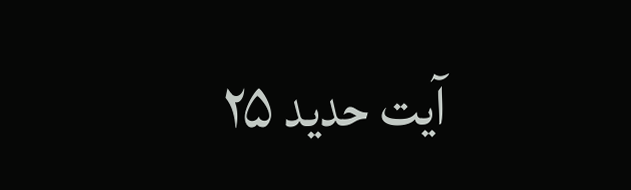آیت حدید ۲۵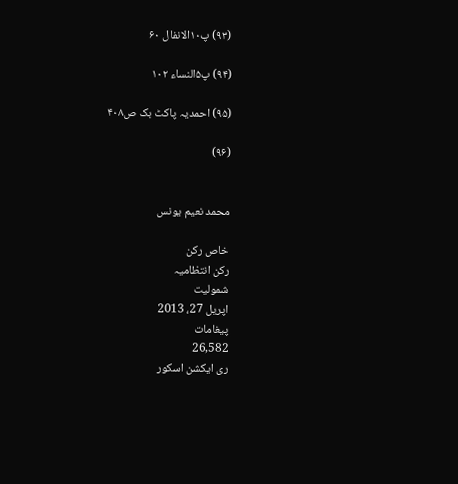(۹۳) پ۱۰الانفال ۶۰

(۹۴) پ۵النساء ۱۰۲

(۹۵) احمدیہ پاکٹ بک ص۴۰۸

(۹۶)


محمد نعیم یونس

خاص رکن
رکن انتظامیہ
شمولیت
اپریل 27، 2013
پیغامات
26,582
ری ایکشن اسکور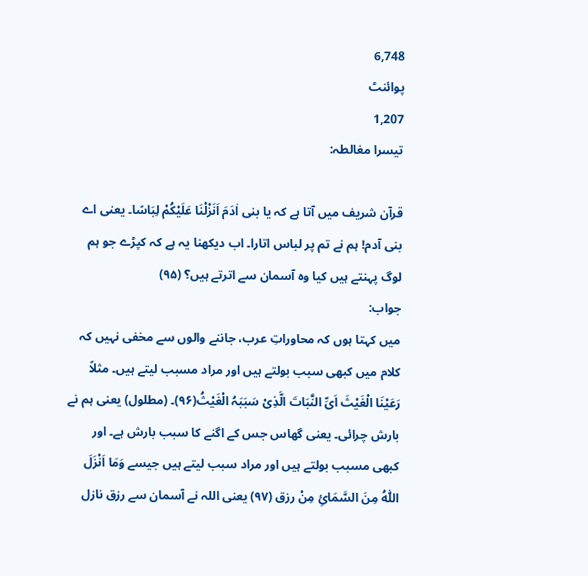6,748
پوائنٹ
1,207
تیسرا مغالطہ:

قرآن شریف میں آتا ہے کہ یا بنی اٰدَمَ اَنَزْلْنَا عَلَیْکُمْ لِبَاسًا۔ یعنی اے بنی آدم! ہم نے تم پر لباس اتارا۔ اب دیکھنا یہ ہے کہ کپڑے جو ہم لوگ پہنتے ہیں کیا وہ آسمان سے اترتے ہیں؟ (۹۵)
جواب:
میں کہتا ہوں کہ محاوراتِ عرب، جاننے والوں سے مخفی نہیں کہ کلام میں کبھی سبب بولتے ہیں اور مراد مسبب لیتے ہیں۔ مثلاً رَعَیْنَا الْغَیْثَ اَیِّ النَّبَاتَ الَّذِیْ سَبَبَہُ الْغَیْثُ(۹۶)۔ (مطلول) یعنی ہم نے بارش چرائی۔ یعنی گھاس جس کے اگنے کا سبب بارش ہے۔ اور کبھی مسبب بولتے ہیں اور مراد سبب لیتے ہیں جیسے وَمَا اَنْزَلَ اللّٰہُ مِنَ السَّمَائِ مِنْ رزق (۹۷) یعنی اللہ نے آسمان سے رزق نازل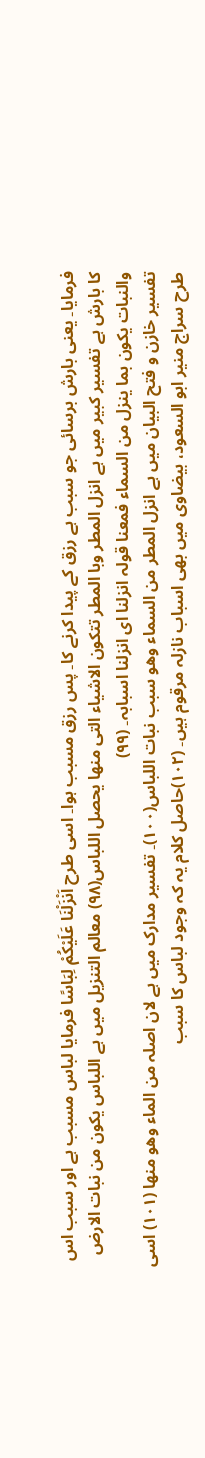فرمایا۔ یعنی بارش برسائی جو سبب ہے رزق کے پیدا کرنے کا۔ پس رزق مسبب ہوا۔ اسی طرح اَنْزَلْنَا عَلَیْکُمْ لِبَاسًا فرمایا لباس مسبب ہے اور سبب اس کا بارش ہے تفسیر کبیر میں ہے انزل المطر وبا المطر تتکون الاشیاء التی منھا یحصل اللباس(۹۸) معالم التنزیل میں ہے اللباس یکون من نبات الارض والنبات یکون بما ینزل من السماء فمعنا قولہ انزلنا ای انزلنا اسبابہ۔ (۹۹)
تفسیر خازن و فتح البیان میں ہے انزل المطر من السماء وھو سبب نبات اللباس(۱۰۰)۔ تفسیر مدارک میں ہے لان اصلہ من الماء وھو منھا (۱۰۱) اسی طرح سراج منیر ابو السعود، بیضاوی میں بھی اسباب نازلہ مرقوم ہیں۔ (۱۰۲)حاصل کلام یہ کہ وجود لباس کا سبب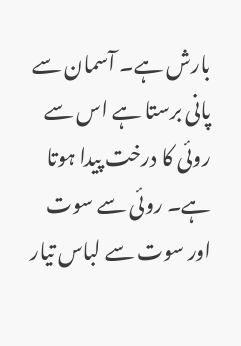بارش ہے۔ آسمان سے پانی برستا ہے اس سے روئی کا درخت پیدا ہوتا ہے۔ روئی سے سوت اور سوت سے لباس تیار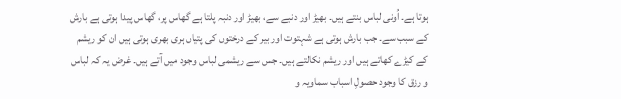ہوتا ہے۔ اُونی لباس بنتے ہیں۔ بھیڑ اور دنبے سے، بھیڑ اور دنبہ پلتا ہے گھاس پر، گھاس پیدا ہوتی ہے بارش کے سبب سے۔ جب بارش ہوتی ہے شہتوت اور بیر کے درختوں کی پتیاں ہری بھری ہوتی ہیں ان کو ریشم کے کیڑے کھاتے ہیں اور ریشم نکالتے ہیں۔ جس سے ریشمی لباس وجود میں آتے ہیں۔ غرض یہ کہ لباس و رزق کا وجود حصولِ اسباب سماویہ و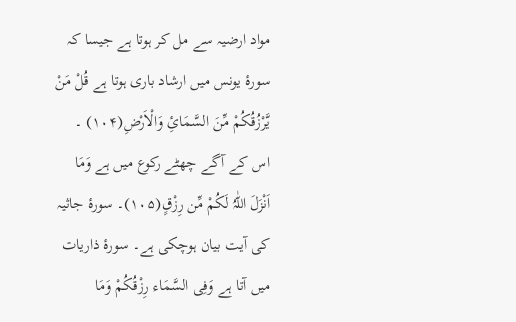مواد ارضیہ سے مل کر ہوتا ہے جیسا کہ سورۂ یونس میں ارشاد باری ہوتا ہے قُلْ مَنْ یَّرْزُقُکُمْ مِّنَ السَّمَائِ وَالْاَرْضِ(۱۰۴) ۔ اس کے آگے چھٹے رکوع میں ہے وَمَا اَنْزَلَ اللّٰہُ لَکُمْ مِّن رِزْقٍ(۱۰۵)۔ سورۂ جاثیہ کی آیت بیان ہوچکی ہے۔ سورۂ ذاریات میں آتا ہے وَفِی السَّمَاء رِزْقُکُمْ وَمَا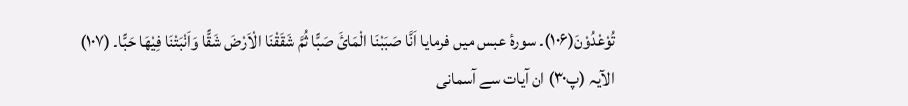تُوْعْدُوْنَ(۱۰۶)۔ سورۂ عبس میں فرمایا اَنَّا صَبَبْنَا الْمَائَ صَبًّا ثُمَّ شَقَقْنَا الْاَرْضَ شَقًّا وَاَنْبَتْنَا فِیْھَا حَبًّا۔ (۱۰۷)
الآیہ (پ۳۰) ان آیات سے آسمانی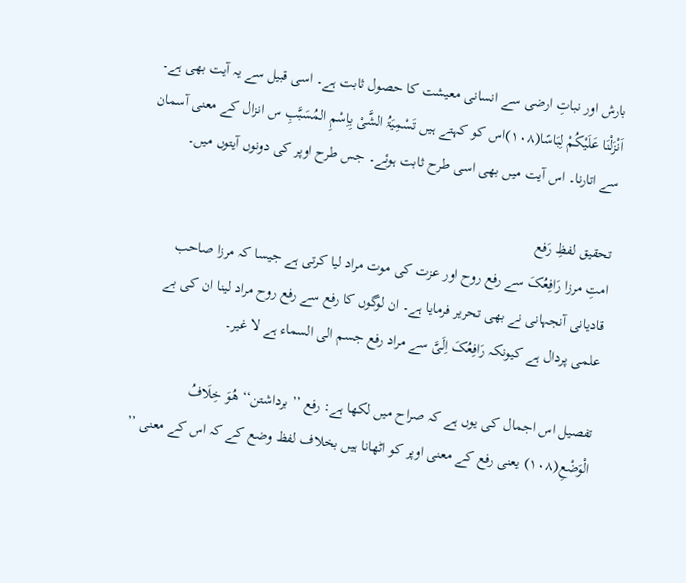بارش اور نباتِ ارضی سے انسانی معیشت کا حصول ثابت ہے۔ اسی قبیل سے یہ آیت بھی ہے۔ اَنْزَلْنَا عَلَیْکُمْ لِبَاسًا(۱۰۸)اس کو کہتے ہیں تَسْمِیَۃُ الشَّیْ بِاِسْمِ المُسَبَّبِ س انزال کے معنی آسمان سے اتارنا۔ اس آیت میں بھی اسی طرح ثابت ہوئے۔ جس طرح اوپر کی دونوں آیتوں میں۔

تحقیق لفظِ رَفع
امتِ مرزا رَافِعُکَ سے رفع روح اور عزت کی موت مراد لیا کرتی ہے جیسا کہ مرزا صاحب قادیانی آنجہانی نے بھی تحریر فرمایا ہے۔ ان لوگوں کا رفع سے رفع روح مراد لینا ان کی بے علمی پردال ہے کیونکہ رَافِعُکَ اِلَیَّ سے مراد رفع جسم الی السماء ہے لا غیر۔

تفصیل اس اجمال کی یوں ہے کہ صراح میں لکھا ہے: رفع ’’ برداشتن‘‘ ھُوَ خِلَافُ الْوَضْعِ(۱۰۸) یعنی رفع کے معنی اوپر کو اٹھانا ہیں بخلاف لفظ وضع کے کہ اس کے معنی ’’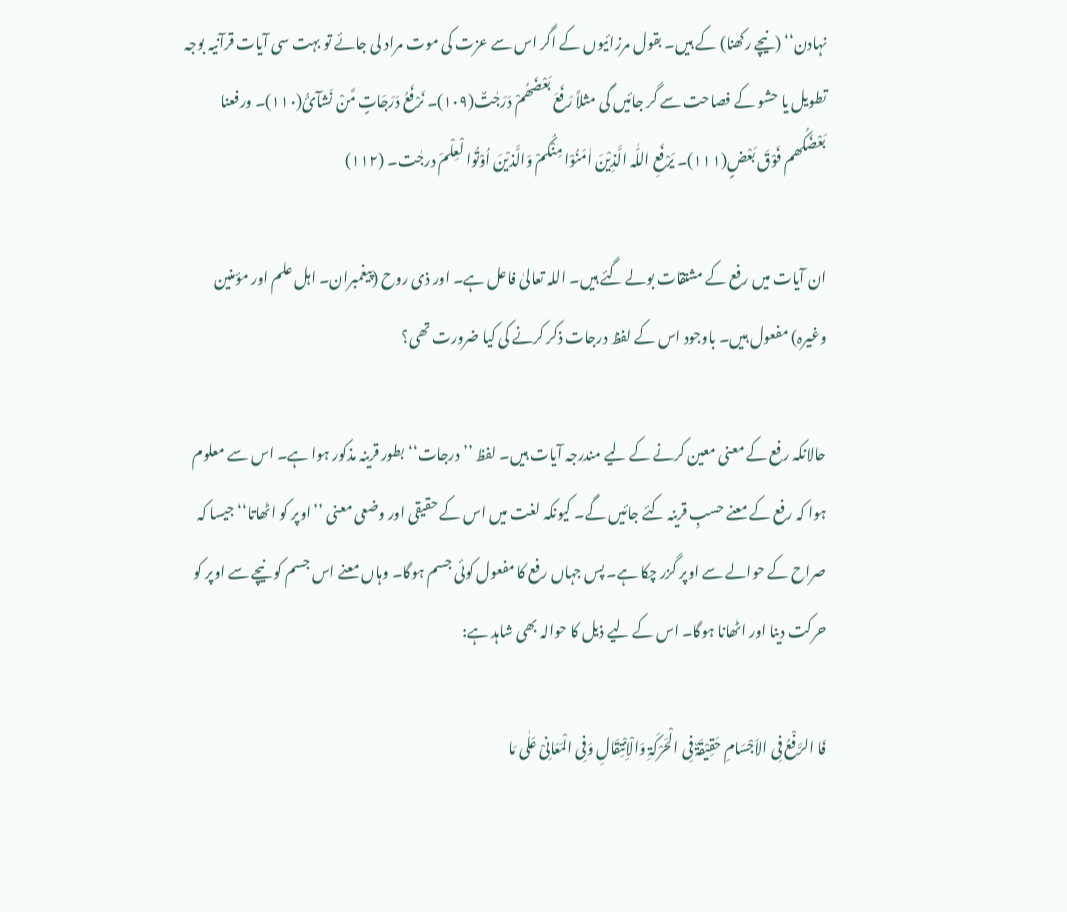نہادن‘‘ (نیچے رکھنا) کے ہیں۔ بقول مرزائیوں کے اگر اس سے عزت کی موت مراد لی جائے تو بہت سی آیات قرآنیہ بوجہ تطویل یا حشو کے فصاحت سے گر جائیں گی مثلاً رَفَعَ بَعْضَھُمْ دَرَجٰتٌ(۱۰۹)۔ نَرْفَعُ دَرَجَاتٍ مَّنْ نَشآئُ(۱۱۰)۔ ورفعنا بَعْضَکُھم فَوْقَ بَعْضٍ(۱۱۱)۔ یَرْفَعِ اللّٰہ الَّذِیْنَ اٰمَنُوْا مِنْکُمْ وَالَّذیْنَ اُوْتُوا لْعِلْمَ درجٰت۔ (۱۱۲)

ان آیات میں رفع کے مشتقات بولے گئے ہیں۔ اللہ تعالیٰ فاعل ہے۔ اور ذی روح (پیغمبران۔ اہل علم اور مؤمنین وغیرہ) مفعول ہیں۔ باوجود اس کے لفظ درجات ذکر کرنے کی کیا ضرورت تھی؟

حالانکہ رفع کے معنی معین کرنے کے لیے مندرجہ آیات ہیں۔ لفظ ’’درجات‘‘ بطور قرینہ مذکور ہوا ہے۔ اس سے معلوم ہوا کہ رفع کے معنے حسبِ قرینہ کئے جائیں گے۔ کیونکہ لغت میں اس کے حقیقی اور وضعی معنی ’’اوپر کو اٹھاتا‘‘ جیسا کہ صراح کے حوالے سے اوپر گزر چکا ہے۔ پس جہاں رفع کا مفعول کوئی جسم ہوگا۔ وہاں معنے اس جسم کو نیچے سے اوپر کو حرکت دینا اور اٹھانا ہوگا۔ اس کے لیے ذیل کا حوالہ بھی شاہد ہے:

فَا الرَّفْعُ فِی الاَجْسَامِ حَقِیْقَۃٌ فِی الْحَرْکَۃِ وَالْاِنْتِقَالِ وَفِی الْمَعَانِیْ عَلٰی مَا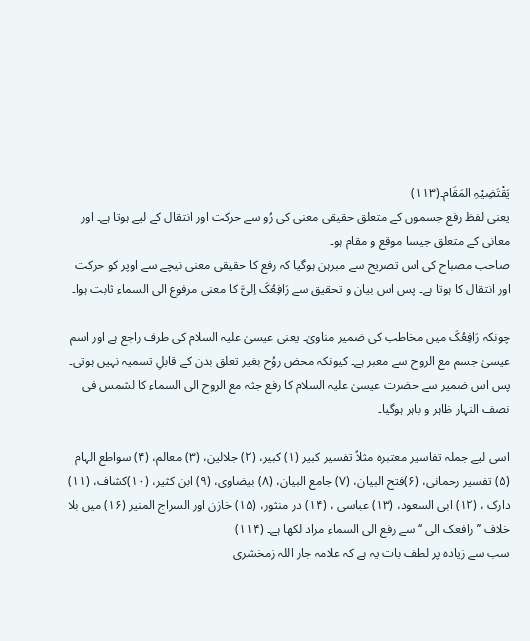یَقْتَضِیْہِ المَقَام۔(۱۱۳)
یعنی لفظ رفع جسموں کے متعلق حقیقی معنی کی رُو سے حرکت اور انتقال کے لیے ہوتا ہے۔ اور معانی کے متعلق جیسا موقع و مقام ہو۔
صاحب مصباح کی اس تصریح سے مبرہن ہوگیا کہ رفع کا حقیقی معنی نیچے سے اوپر کو حرکت اور انتقال کا ہوتا ہے۔ پس اس بیان و تحقیق سے رَافِعُکَ اِلیَّ کا معنی مرفوع الی السماء ثابت ہوا۔

چونکہ رَافِعُکَ میں مخاطب کی ضمیر مناویٰ۔ یعنی عیسیٰ علیہ السلام کی طرف راجع ہے اور اسم عیسیٰ جسم مع الروح سے معبر ہے۔ کیونکہ محض روُح بغیر تعلق بدن کے قابلِ تسمیہ نہیں ہوتی۔ پس اس ضمیر سے حضرت عیسیٰ علیہ السلام کا رفع جثہ مع الروح الی السماء کا لشمس فی نصف النہار ظاہر و باہر ہوگیا۔

اسی لیے جملہ تفاسیر معتبرہ مثلاً تفسیر کبیر (۱) کبیر، (۲) جلالین، (۳) معالم، (۴) سواطع الہام (۵) تفسیر رحمانی، (۶)فتح البیان، (۷) جامع البیان، (۸) بیضاوی، (۹) ابن کثیر، (۱۰)کشاف، (۱۱) دارک ، (۱۲) ابی السعود، (۱۳) عباسی ، (۱۴) در منثور، (۱۵) خازن اور السراج المنیر (۱۶) میں بلا خلاف ’’ رافعک الی ‘‘ سے رفع الی السماء مراد لکھا ہے۔ (۱۱۴)
سب سے زیادہ پر لطف بات یہ ہے کہ علامہ جار اللہ زمخشری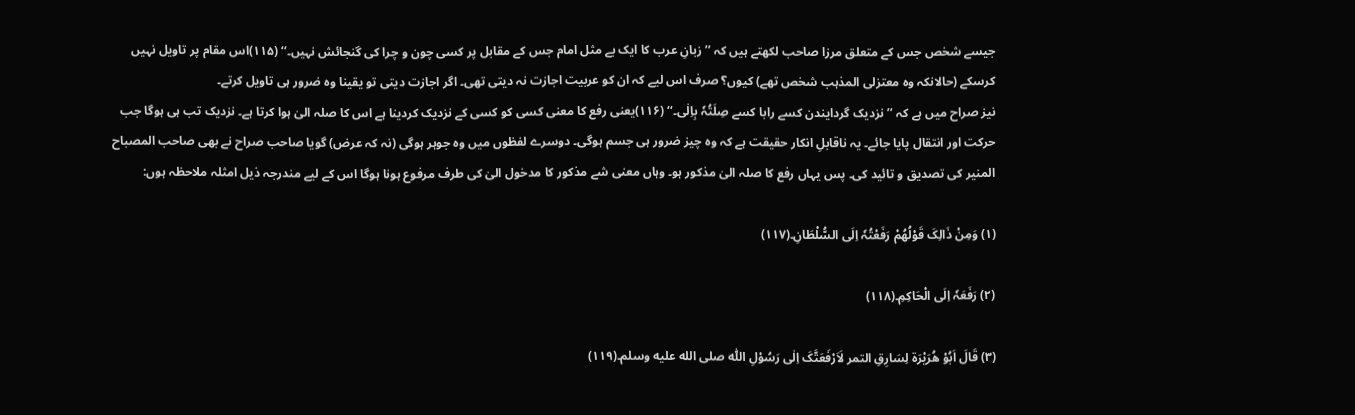جیسے شخص جس کے متعلق مرزا صاحب لکھتے ہیں کہ ’’زبانِ عرب کا ایک بے مثل امام جس کے مقابل پر کسی چون و چرا کی گنجائش نہیں۔‘‘ (۱۱۵)اس مقام پر تاویل نہیں کرسکے (حالانکہ وہ معتزلی المذہب شخص تھے) کیوں؟ صرف اس لیے کہ ان کو عربیت اجازت نہ دیتی تھی۔ اگر اجازت دیتی تو یقینا وہ ضرور ہی تاویل کرتے۔
نیز صراح میں ہے کہ ’’ نزدیک گردایندن کسے رابا کسے صِلَتُہٗ بِاِلٰی۔‘‘ (۱۱۶)یعنی رفع کا معنی کسی کو کسی کے نزدیک کردینا ہے اس کا صلہ الیٰ ہوا کرتا ہے۔ نزدیک تب ہی ہوگا جب حرکت اور انتقال پایا جائے۔ یہ ناقابلِ انکار حقیقت ہے کہ وہ چیز ضرور ہی جسم ہوگی۔ دوسرے لفظوں میں وہ جوہر ہوگی (نہ کہ عرض) گویا صاحب صراح نے بھی صاحب المصباح المنیر کی تصدیق و تائید کی۔ پس یہاں رفع کا صلہ الیٰ مذکور ہو۔ وہاں معنی شے مذکور کا مدخول الیٰ کی طرف مرفوع ہونا ہوگا اس کے لیے مندرجہ ذیل امثلہ ملاحظہ ہوں:

(۱) وَمِنْ ذَالِکَ قَوْلُھُمْ رَفَعْتُہٗ اِلَی السُّلْطَانِ۔(۱۱۷)

(۲) رَفَعَہٗ اِلَی الْحَاکِمِ۔(۱۱۸)

(۳) قَالَ اَبُوْ ھُرَیْرَۃ لِسَارِقِ التمر لَاَرْفَعَتَّکَ اِلٰی رَسُوْلِ اللّٰہ صلى الله عليه وسلم۔(۱۱۹)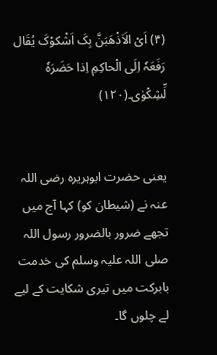(۴) اَیْ الَاَذْھَبَنَّ بِکَ اَشْکوْکَ یُقَال رَفَعَہٗ اِلَی الْحاکِمِ اِذا حَضَرَہٗ لِّشِکْوٰی۔(۱۲۰)


یعنی حضرت ابوہریرہ رضی اللہ عنہ نے (شیطان کو) کہا آج میں تجھے ضرور بالضرور رسول اللہ صلی اللہ علیہ وسلم کی خدمت بابرکت میں تیری شکایت کے لیے لے چلوں گا۔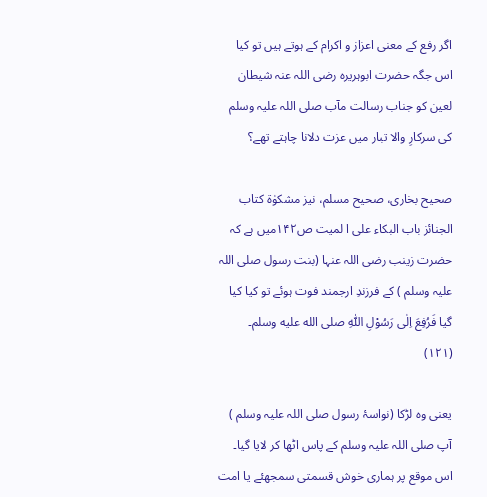اگر رفع کے معنی اعزاز و اکرام کے ہوتے ہیں تو کیا اس جگہ حضرت ابوہریرہ رضی اللہ عنہ شیطان لعین کو جناب رسالت مآب صلی اللہ علیہ وسلم کی سرکارِ والا تبار میں عزت دلانا چاہتے تھے؟

صحیح بخاری، صحیح مسلم، نیز مشکوٰۃ کتاب الجنائز باب البکاء علی ا لمیت ص۱۴۲میں ہے کہ حضرت زینب رضی اللہ عنہا (بنت رسول صلی اللہ علیہ وسلم ) کے فرزندِ ارجمند فوت ہوئے تو کیا کیا گیا فَرُفِعَ اِلٰی رَسُوْلِ اللّٰہِ صلى الله عليه وسلم۔ (۱۲۱)

یعنی وہ لڑکا (نواسۂ رسول صلی اللہ علیہ وسلم ) آپ صلی اللہ علیہ وسلم کے پاس اٹھا کر لایا گیا۔ اس موقع پر ہماری خوش قسمتی سمجھئے یا امت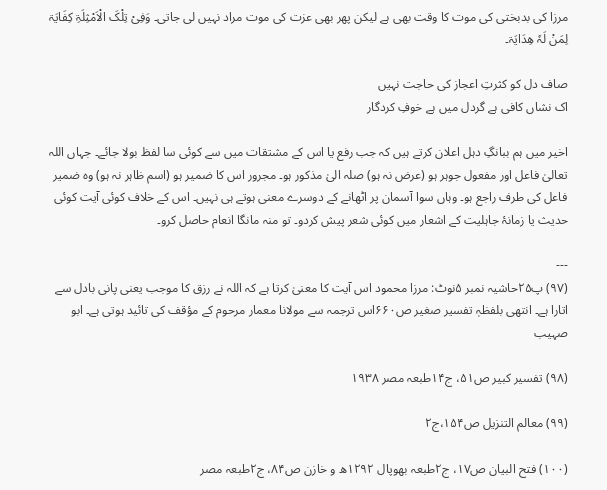مرزا کی بدبختی کی موت کا وقت بھی ہے لیکن پھر بھی عزت کی موت مراد نہیں لی جاتی۔ وَفِیْ تِلْکَ الْاَمْثِلَۃِ کِفَایَۃ لِمَنْ لَہٗ ھِدَایَۃ۔

صاف دل کو کثرتِ اعجاز کی حاجت نہیں
اک نشاں کافی ہے گردل میں ہے خوفِ کردگار

اخیر میں ہم ببانگِ دہل اعلان کرتے ہیں کہ جب رفع یا اس کے مشتقات میں سے کوئی سا لفظ بولا جائے۔ جہاں اللہ تعالیٰ فاعل اور مفعول جوہر ہو (عرض نہ ہو) صلہ الیٰ مذکور ہو۔ مجرور اس کا ضمیر ہو (اسم ظاہر نہ ہو) وہ ضمیر فاعل کی طرف راجع ہو۔ وہاں سوا آسمان پر اٹھانے کے دوسرے معنی ہوتے ہی نہیں۔ اس کے خلاف کوئی آیت کوئی حدیث یا زمانۂ جاہلیت کے اشعار میں کوئی شعر پیش کردو۔ تو منہ مانگا انعام حاصل کرو۔

---
(۹۷) پ۲۵حاشیہ نمبر ۵نوٹ: مرزا محمود اس آیت کا معنیٰ کرتا ہے کہ اللہ نے رزق کا موجب یعنی پانی بادل سے اتارا ہے۔ انتھی بلفظہٖ تفسیر صغیر ص۶۶۰اس ترجمہ سے مولانا معمار مرحوم کے مؤقف کی تائید ہوتی ہے۔ ابو صہیب

(۹۸) تفسیر کبیر ص۵۱، ج۱۴طبعہ مصر ۱۹۳۸

(۹۹) معالم التنزیل ص۱۵۴،ج۲

(۱۰۰) فتح البیان ص۱۷، ج۲طبعہ بھوپال ۱۲۹۲ھ و خازن ص۸۴، ج۲طبعہ مصر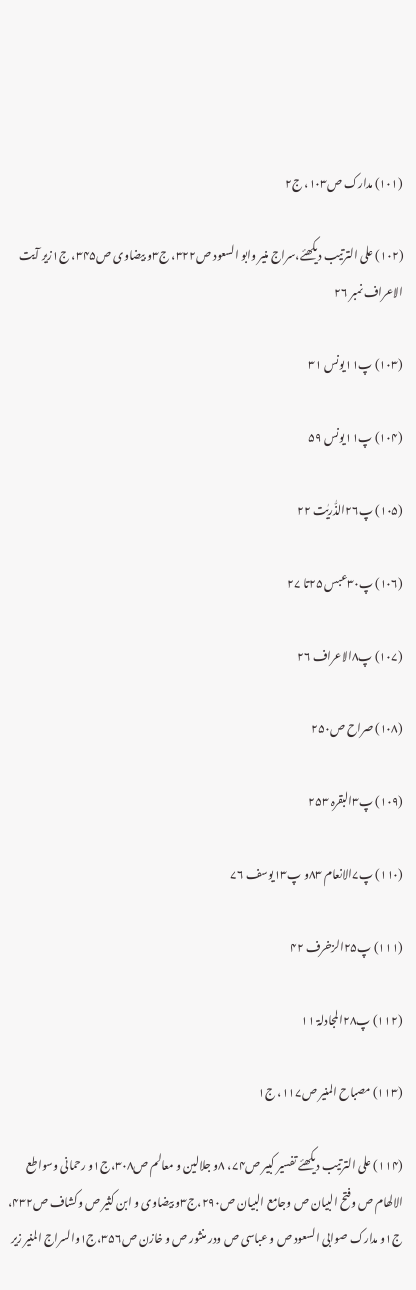(۱۰۱) مدارک ص۱۰۳، ج۲

(۱۰۲) علی الترتیب دیکھئے،سراج منیر وابو السعود ص۳۲۲، ج۳و بیضاوی ص۳۴۵، ج۱زیر آیت الاعراف نمبر ۲۶

(۱۰۳) پ۱۱یونس ۳۱

(۱۰۴) پ۱۱یونس ۵۹

(۱۰۵) پ۲۶الذّٰریٰت ۲۲

(۱۰۶) پ۳۰عبس ۲۵تا ۲۷

(۱۰۷) پ۸الاعراف ۲۶

(۱۰۸) صراح ص۲۵۰

(۱۰۹) پ۳البقرہ ۲۵۳

(۱۱۰) پ۷الانعام ۸۳و پ۱۳یوسف ۷۶

(۱۱۱) پ۲۵الزخرف ۴۲

(۱۱۲) پ۲۸المجادلۃ ۱۱

(۱۱۳) مصباح المنیر ص۱۱۷، ج۱

(۱۱۴) علی الترتیب دیکھئے تفسیر کبیر ص۷۴، ۸و جلالین و معالم ص۳۰۸،ج۱و رحمانی وسواطع الالھام ص وفتح البیان ص وجامع البیان ص۲۹۰،ج۳و بیضاوی و ابن کثیر ص وکشاف ص۴۳۲، ج۱و مدارک صوابی السعود ص و عباسی ص ودر منثور ص و خازن ص۳۵۶،ج۱والسراج المنیر زیر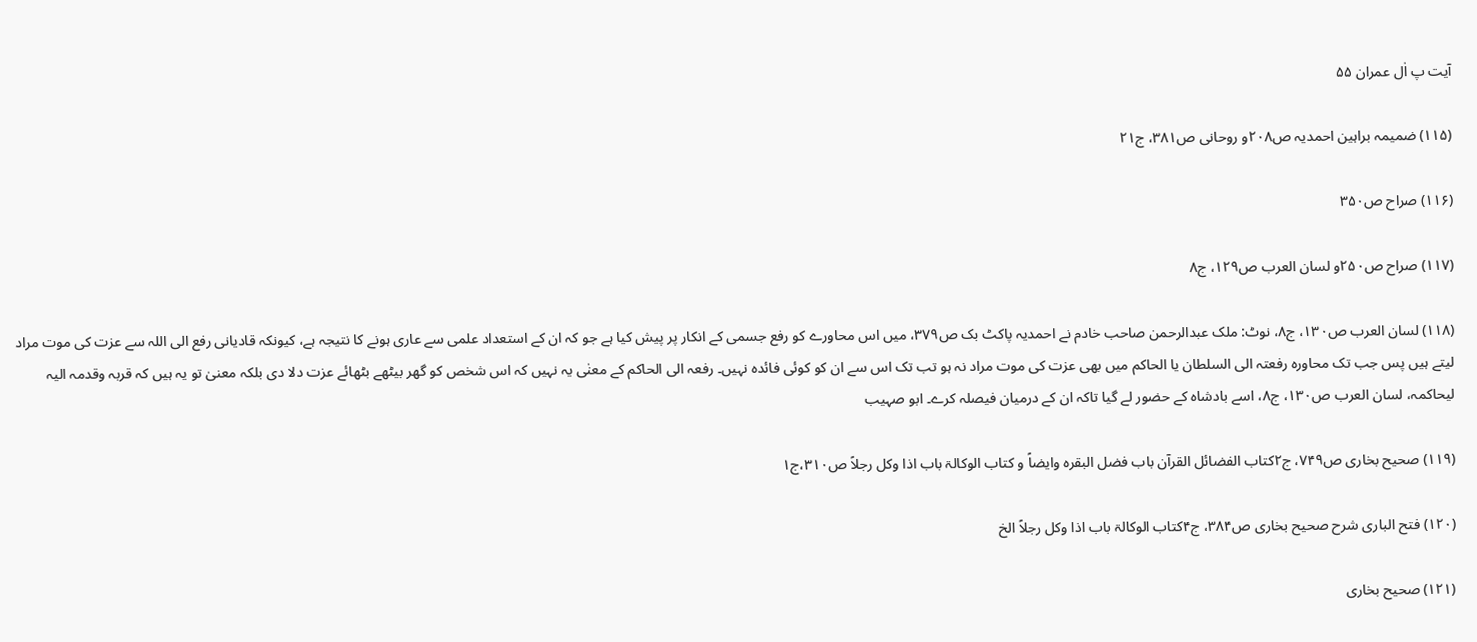آیت پ اٰل عمران ۵۵

(۱۱۵) ضمیمہ براہین احمدیہ ص۲۰۸و روحانی ص۳۸۱، ج۲۱

(۱۱۶) صراح ص۳۵۰

(۱۱۷) صراح ص۲۵۰و لسان العرب ص۱۲۹، ج۸

(۱۱۸) لسان العرب ص۱۳۰، ج۸، نوٹ: ملک عبدالرحمن صاحب خادم نے احمدیہ پاکٹ بک ص۳۷۹، میں اس محاورے کو رفع جسمی کے انکار پر پیش کیا ہے جو کہ ان کے استعداد علمی سے عاری ہونے کا نتیجہ ہے، کیونکہ قادیانی رفع الی اللہ سے عزت کی موت مراد لیتے ہیں پس جب تک محاورہ رفعتہ الی السلطان یا الحاکم میں بھی عزت کی موت مراد نہ ہو تب تک اس سے ان کو کوئی فائدہ نہیں۔ رفعہ الی الحاکم کے معنٰی یہ نہیں کہ اس شخص کو گھر بیٹھے بٹھائے عزت دلا دی بلکہ معنیٰ تو یہ ہیں کہ قربہ وقدمہ الیہ لیحاکمہ، لسان العرب ص۱۳۰، ج۸، اسے بادشاہ کے حضور لے گیا تاکہ ان کے درمیان فیصلہ کرے۔ ابو صہیب

(۱۱۹) صحیح بخاری ص۷۴۹، ج۲کتاب الفضائل القرآن باب فضل البقرہ وایضاً و کتاب الوکالۃ باب اذا وکل رجلاً ص۳۱۰،ج۱

(۱۲۰) فتح الباری شرح صحیح بخاری ص۳۸۴، ج۴کتاب الوکالۃ باب اذا وکل رجلاً الخ

(۱۲۱) صحیح بخاری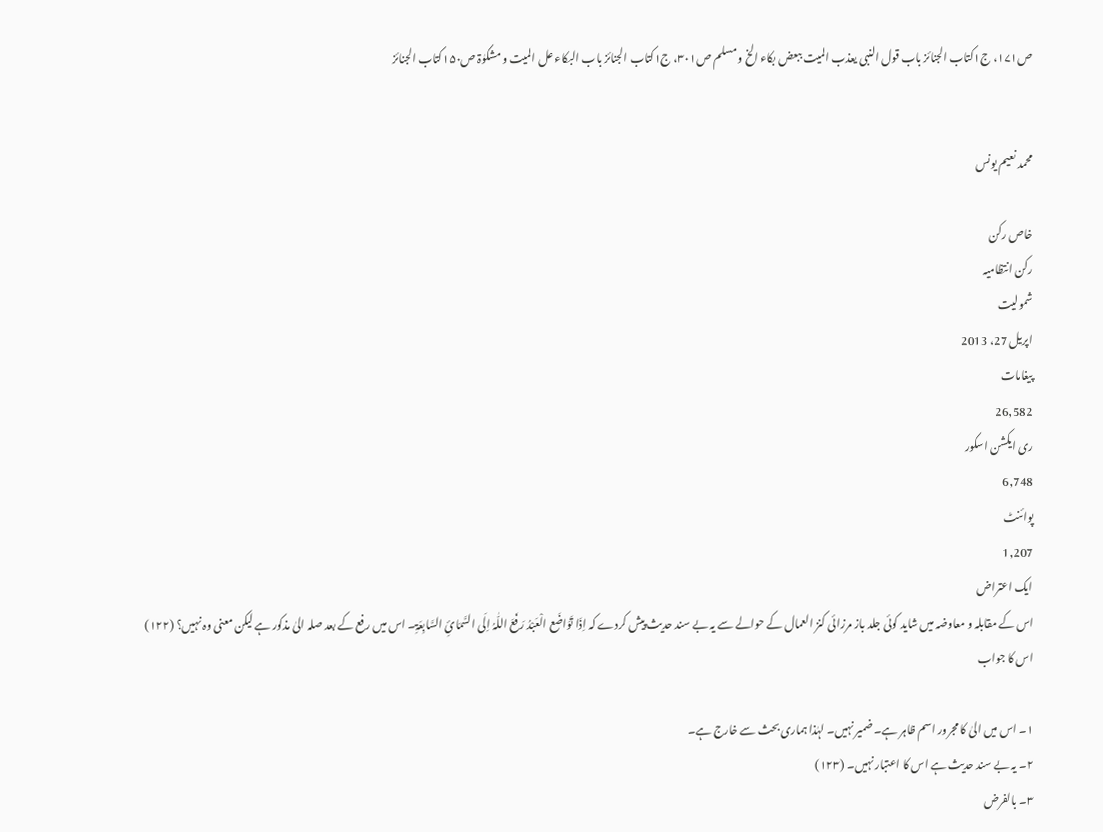ص۱۷۱، ج۱کتاب الجنائز باب قول النبی یعذب المیت ببعض بکاء الخ و مسلم ص۳۰۱، ج۱کتاب الجنائز باب البکاء عل المیت و مشکوٰۃ ص۱۵۰کتاب الجنائز


محمد نعیم یونس

خاص رکن
رکن انتظامیہ
شمولیت
اپریل 27، 2013
پیغامات
26,582
ری ایکشن اسکور
6,748
پوائنٹ
1,207
ایک اعتراض
اس کے مقابلہ و معاوضہ میں شاید کوئی جلد باز مرزائی کنز العمال کے حوالے سے یہ بے سند حدیث پیش کردے کہ اِذَا تَوَاضَع الْعَبْدُ رَفَعَ اللّٰہُ اِلَی السَّمَائِ السَّابِعَۃِ۔ اس میں رفع کے بعد صلہ الیٰ مذکور ہے لیکن معنی وہ نہیں؟ (۱۲۲)
اس کا جواب

۱۔ اس میں الیٰ کا مجرور اسم ظاہر ہے۔ ضمیر نہیں۔ لہٰذا ہماری بحث سے خارج ہے۔
۲۔ یہ بے سند حدیث ہے اس کا اعتبار نہیں۔ (۱۲۳)
۳۔ بالفرض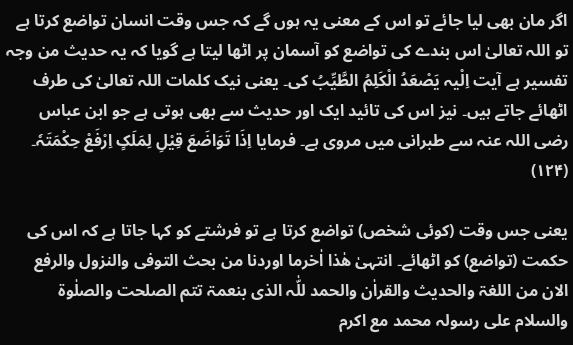اگر مان بھی لیا جائے تو اس کے معنی یہ ہوں گے کہ جس وقت انسان تواضع کرتا ہے تو اللہ تعالیٰ اس بندے کی تواضع کو آسمان پر اٹھا لیتا ہے گویا کہ یہ حدیث من وجہ تفسیر ہے آیت اِلْیہ یَصْعَدُ الْکَلِمُ الطَّیِّبُ کی۔ یعنی نیک کلمات اللہ تعالیٰ کی طرف اٹھائے جاتے ہیں۔ نیز اس کی تائید ایک اور حدیث سے بھی ہوتی ہے جو ابن عباس رضی اللہ عنہ سے طبرانی میں مروی ہے۔ فرمایا اِذَا تَوَاضَعَ قِیْلِ لِمَلَکٍ اِرْفَعْ حِکْمَتَہٗ۔ (۱۲۴)

یعنی جس وقت (کوئی شخص) تواضع کرتا ہے تو فرشتے کو کہا جاتا ہے کہ اس کی حکمت (تواضع) کو اٹھائے۔ انتہیٰ ھٰذا اٰخرما اوردنا من بحث التوفی والنزول والرفع الان من اللغۃ والحدیث والقراٰن والحمد للّٰہ الذی بنعمۃ تتم الصلحت والصلٰوۃ والسلام علی رسولہ محمد مع اکرم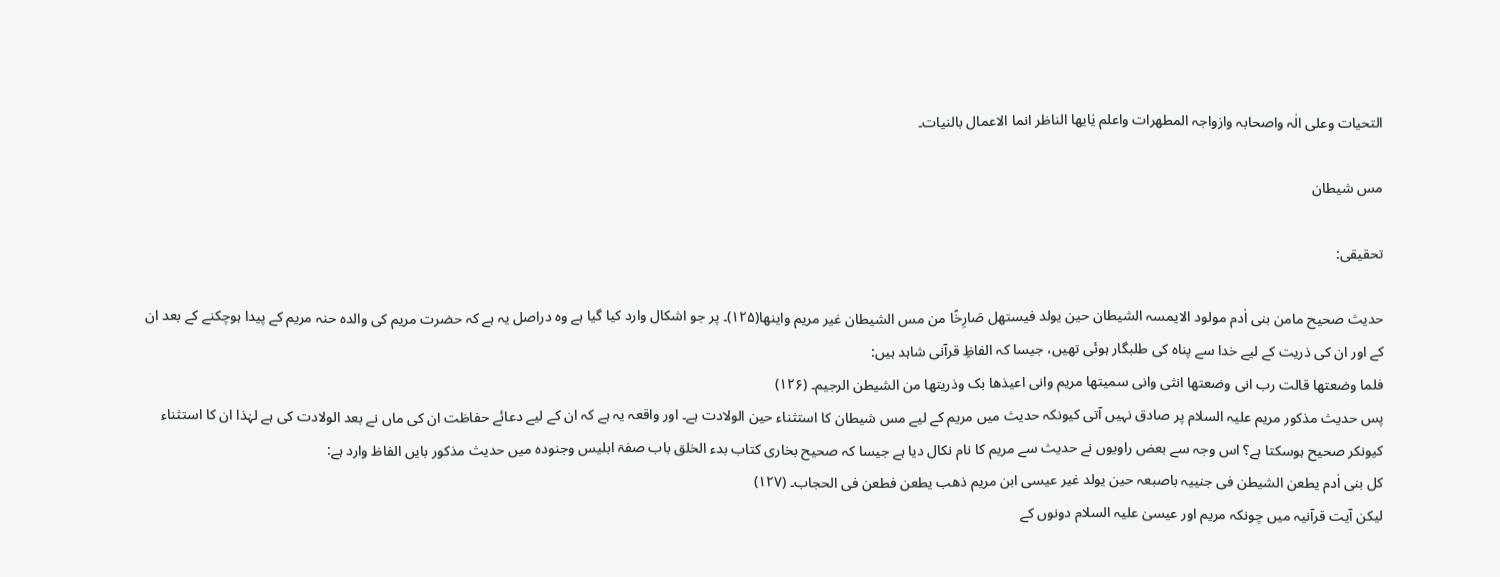التحیات وعلی الٰہ واصحابہ وازواجہ المطھرات واعلم یٰایھا الناظر انما الاعمال بالنیات۔

مس شیطان

تحقیقی:

حدیث صحیح مامن بنی اٰدم مولود الایمسہ الشیطان حین یولد فیستھل صَارِخًا من مس الشیطان غیر مریم واینھا(۱۲۵)۔ پر جو اشکال وارد کیا گیا ہے وہ دراصل یہ ہے کہ حضرت مریم کی والدہ حنہ مریم کے پیدا ہوچکنے کے بعد ان کے اور ان کی ذریت کے لیے خدا سے پناہ کی طلبگار ہوئی تھیں، جیسا کہ الفاظِ قرآنی شاہد ہیں:
فلما وضعتھا قالت رب انی وضعتھا انثی وانی سمیتھا مریم وانی اعیذھا بک وذریتھا من الشیطن الرجیم۔ (۱۲۶)
پس حدیث مذکور مریم علیہ السلام پر صادق نہیں آتی کیونکہ حدیث میں مریم کے لیے مس شیطان کا استثناء حین الولادت ہے۔ اور واقعہ یہ ہے کہ ان کے لیے دعائے حفاظت ان کی ماں نے بعد الولادت کی ہے لہٰذا ان کا استثناء کیونکر صحیح ہوسکتا ہے؟ اس وجہ سے بعض راویوں نے حدیث سے مریم کا نام نکال دیا ہے جیسا کہ صحیح بخاری کتاب بدء الخلق باب صفۃ ابلیس وجنودہ میں حدیث مذکور بایں الفاظ وارد ہے:
کل بنی اٰدم یطعن الشیطن فی جنییہ باصبعہ حین یولد غیر عیسی ابن مریم ذھب یطعن فطعن فی الحجاب۔ (۱۲۷)
لیکن آیت قرآنیہ میں چونکہ مریم اور عیسیٰ علیہ السلام دونوں کے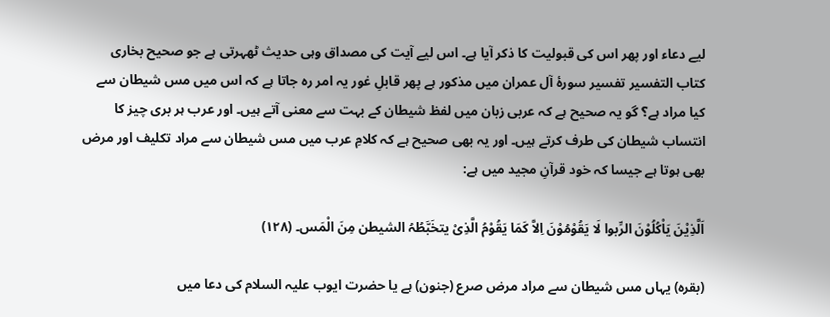لیے دعاء اور پھر اس کی قبولیت کا ذکر آیا ہے۔ اس لیے آیت کی مصداق وہی حدیث ٹھہرتی ہے جو صحیح بخاری کتاب التفسیر تفسیر سورۂ آل عمران میں مذکور ہے پھر قابلِ غور یہ امر رہ جاتا ہے کہ اس میں مس شیطان سے کیا مراد ہے؟ گو یہ صحیح ہے کہ عربی زبان میں لفظ شیطان کے بہت سے معنی آتے ہیں۔ اور عرب ہر بری چیز کا انتساب شیطان کی طرف کرتے ہیں۔ اور یہ بھی صحیح ہے کہ کلامِ عرب میں مس شیطان سے مراد تکلیف اور مرض بھی ہوتا ہے جیسا کہ خود قرآنِ مجید میں ہے:

اَلَّذِیْنَ یَاْکُلُوْنَ الرِّبوا لَا یَقُوْمُوْنَ اِلاَّ کَمَا یَقُوْمُ الَّذِیْ یتخَبَّطُہُ الشیطن مِنَ الْمَس۔ (۱۲۸)

(بقرہ) یہاں مس شیطان سے مراد مرض صرع (جنون) ہے یا حضرت ایوب علیہ السلام کی دعا میں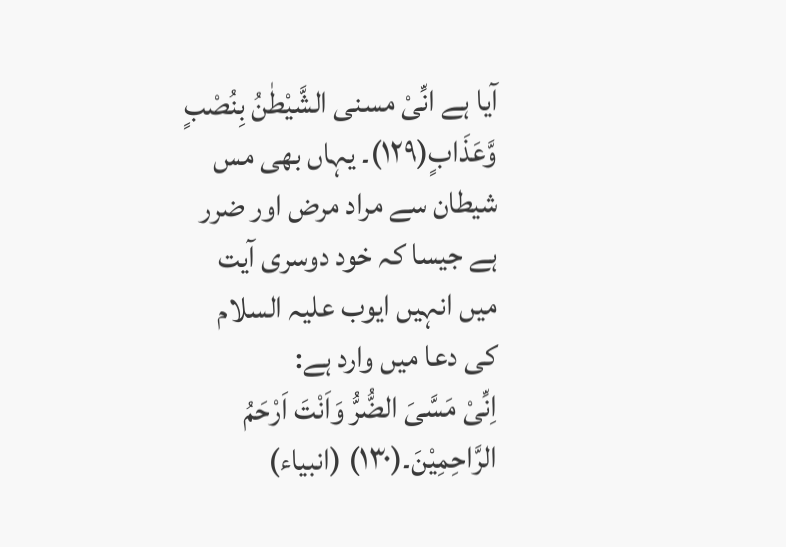آیا ہے انِّیْ مسنی الشَّیْطٰنُ بِنُصْبٍ وَّعَذَابٍ(۱۲۹)۔ یہاں بھی مس شیطان سے مراد مرض اور ضرر ہے جیسا کہ خود دوسری آیت میں انہیں ایوب علیہ السلام کی دعا میں وارد ہے:
اِنِّیْ مَسَّیَ الضُّرُّ وَاَنْتَ اَرْحَمُ الرَّاحِمِیْنَ۔(۱۳۰) (انبیاء)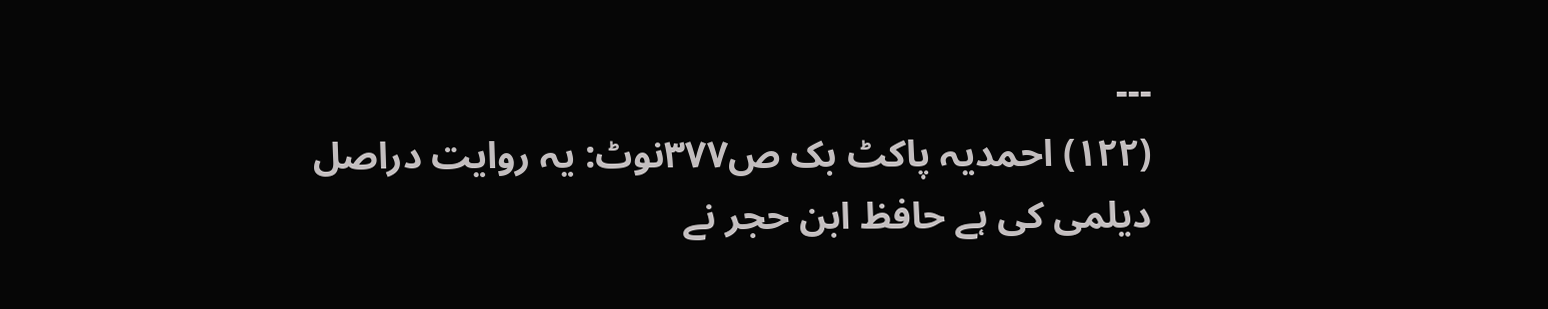---
(۱۲۲) احمدیہ پاکٹ بک ص۳۷۷نوٹ: یہ روایت دراصل دیلمی کی ہے حافظ ابن حجر نے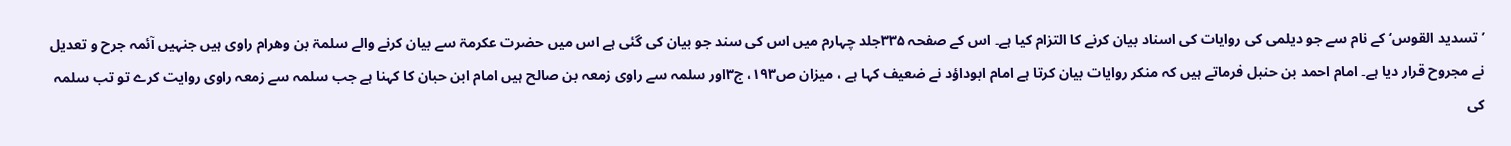’تسدید القوس‘ کے نام سے جو دیلمی کی روایات کی اسناد بیان کرنے کا التزام کیا ہے۔ اس کے صفحہ ۳۳۵جلد چہارم میں اس کی سند جو بیان کی گئی ہے اس میں حضرت عکرمۃ سے بیان کرنے والے سلمۃ بن وھرام راوی ہیں جنہیں آئمہ جرح و تعدیل نے مجروح قرار دیا ہے۔ امام احمد بن حنبل فرماتے ہیں کہ منکر روایات بیان کرتا ہے امام ابوداؤد نے ضعیف کہا ہے ، میزان ص۱۹۳، ج۳اور سلمہ سے راوی زمعہ بن صالح ہیں امام ابن حبان کا کہنا ہے جب سلمہ سے زمعہ راوی روایت کرے تو تب سلمہ کی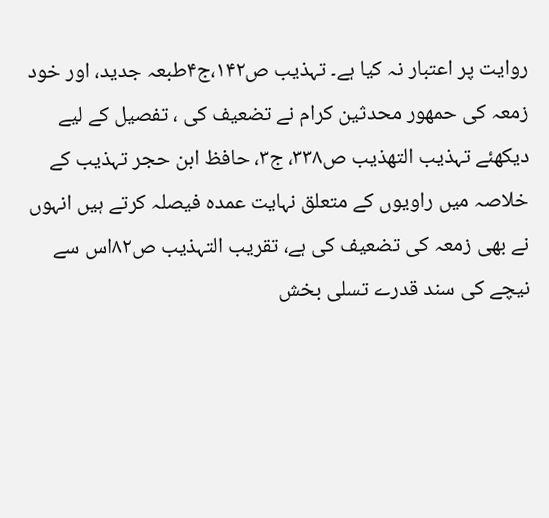روایت پر اعتبار نہ کیا ہے۔ تہذیب ص۱۴۲،ج۴طبعہ جدید، اور خود زمعہ کی حمھور محدثین کرام نے تضعیف کی ، تفصیل کے لیے دیکھئے تہذیب التھذیب ص۳۳۸، ج۳، حافظ ابن حجر تہذیب کے خلاصہ میں راویوں کے متعلق نہایت عمدہ فیصلہ کرتے ہیں انہوں نے بھی زمعہ کی تضعیف کی ہے، تقریب التہذیب ص۸۲اس سے نیچے کی سند قدرے تسلی بخش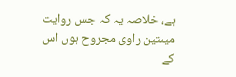ہے، خلاصہ یہ کہ جس روایت میںتین راوی مجروح ہوں اس کے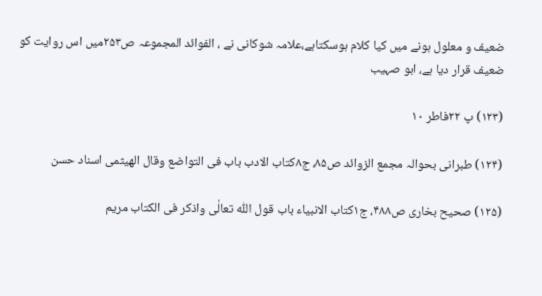ضعیف و معلول ہونے میں کیا کلام ہوسکتاہے،علامہ شوکانی نے ، الفوائد المجموعہ ص۲۵۳میں اس روایت کو ضعیف قرار دیا ہے، ابو صہیب

(۱۲۳) پ ۲۲فاطر ۱۰

(۱۲۴) طبرانی بحوالہ مجمع الزوائد ص۸۵، ج۸کتاب الادب باب فی التواضع وقال الھیثمی اسناد حسن

(۱۲۵) صحیح بخاری ص۴۸۸، ج۱کتاب الانبیاء باب قول اللّٰہ تعالٰی واذکر فی الکتاب مریم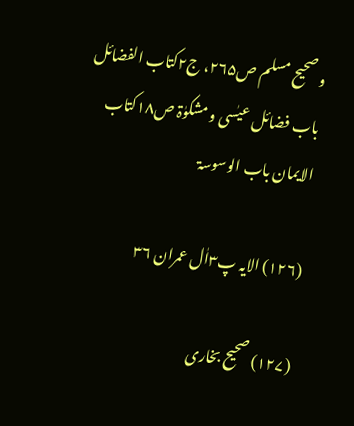و صحیح مسلم ص۲۶۵، ج۲کتاب الفضائل باب فضائل عیٰسی و مشکوٰۃ ص۱۸کتاب الایمان باب الوسوسۃ

(۱۲۶) الایہ پ۳اٰل عمران ۳۶

(۱۲۷) صحیح بخاری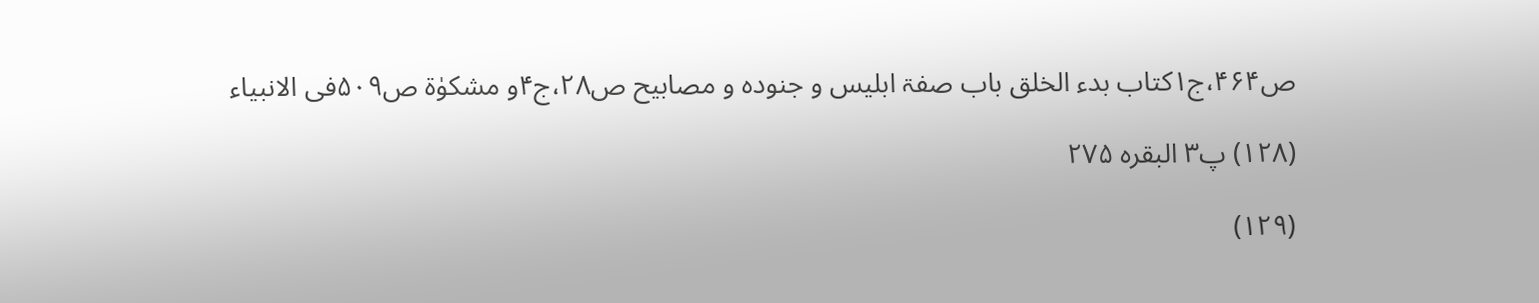ص۴۶۴،ج۱کتاب بدء الخلق باب صفۃ ابلیس و جنودہ و مصابیح ص۲۸،ج۴و مشکوٰۃ ص۵۰۹فی الانبیاء

(۱۲۸) پ۳ البقرہ ۲۷۵

(۱۲۹)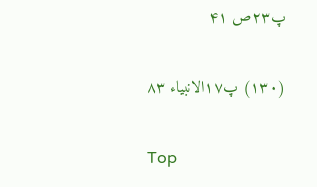پ۲۳ص ۴۱

(۱۳۰) پ۱۷الانبیاء ۸۳

Top